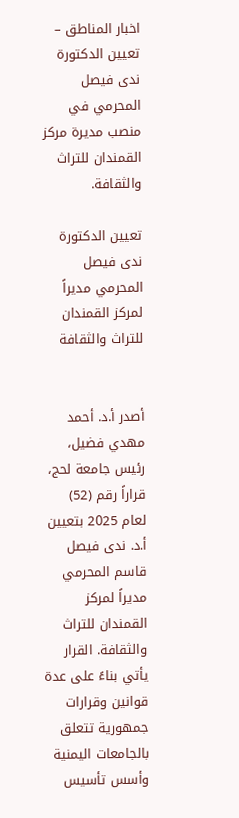اخبار المناطق – تعيين الدكتورة ندى فيصل المحرمي في منصب مديرة مركز القمندان للتراث والثقافة.

تعيين الدكتورة ندى فيصل المحرمي مديراً لمركز القمندان للتراث والثقافة


أصدر أ.د. أحمد مهدي فضيل، رئيس جامعة لحج، قراراً رقم (52) لعام 2025 بتعيين أ.د. ندى فيصل قاسم المحرمي مديراً لمركز القمندان للتراث والثقافة. القرار يأتي بناءً على عدة قوانين وقرارات جمهورية تتعلق بالجامعات اليمنية وأسس تأسيس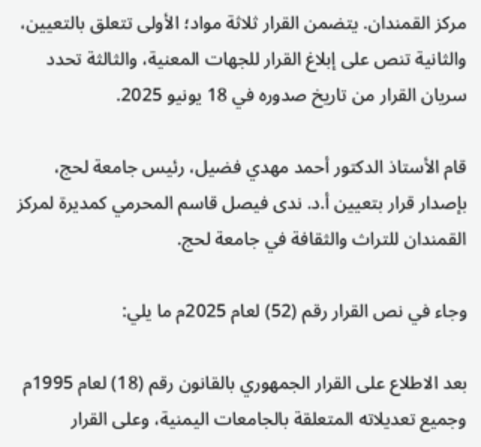مركز القمندان. يتضمن القرار ثلاثة مواد؛ الأولى تتعلق بالتعيين، والثانية تنص على إبلاغ القرار للجهات المعنية، والثالثة تحدد سريان القرار من تاريخ صدوره في 18 يونيو 2025.

قام الأستاذ الدكتور أحمد مهدي فضيل، رئيس جامعة لحج، بإصدار قرار بتعيين أ.د. ندى فيصل قاسم المحرمي كمديرة لمركز القمندان للتراث والثقافة في جامعة لحج.

وجاء في نص القرار رقم (52) لعام 2025م ما يلي:

بعد الاطلاع على القرار الجمهوري بالقانون رقم (18) لعام 1995م وجميع تعديلاته المتعلقة بالجامعات اليمنية، وعلى القرار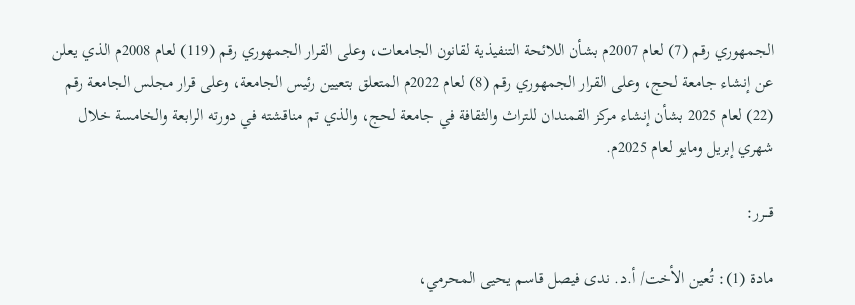الجمهوري رقم (7) لعام 2007م بشأن اللائحة التنفيذية لقانون الجامعات، وعلى القرار الجمهوري رقم (119) لعام 2008م الذي يعلن عن إنشاء جامعة لحج، وعلى القرار الجمهوري رقم (8) لعام 2022م المتعلق بتعيين رئيس الجامعة، وعلى قرار مجلس الجامعة رقم (22) لعام 2025 بشأن إنشاء مركز القمندان للتراث والثقافة في جامعة لحج، والذي تم مناقشته في دورته الرابعة والخامسة خلال شهري إبريل ومايو لعام 2025م.

قـــرر:

مادة (1): تُعين الأخت/ أ.د. ندى فيصل قاسم يحيى المحرمي،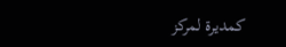كمديرة لمركز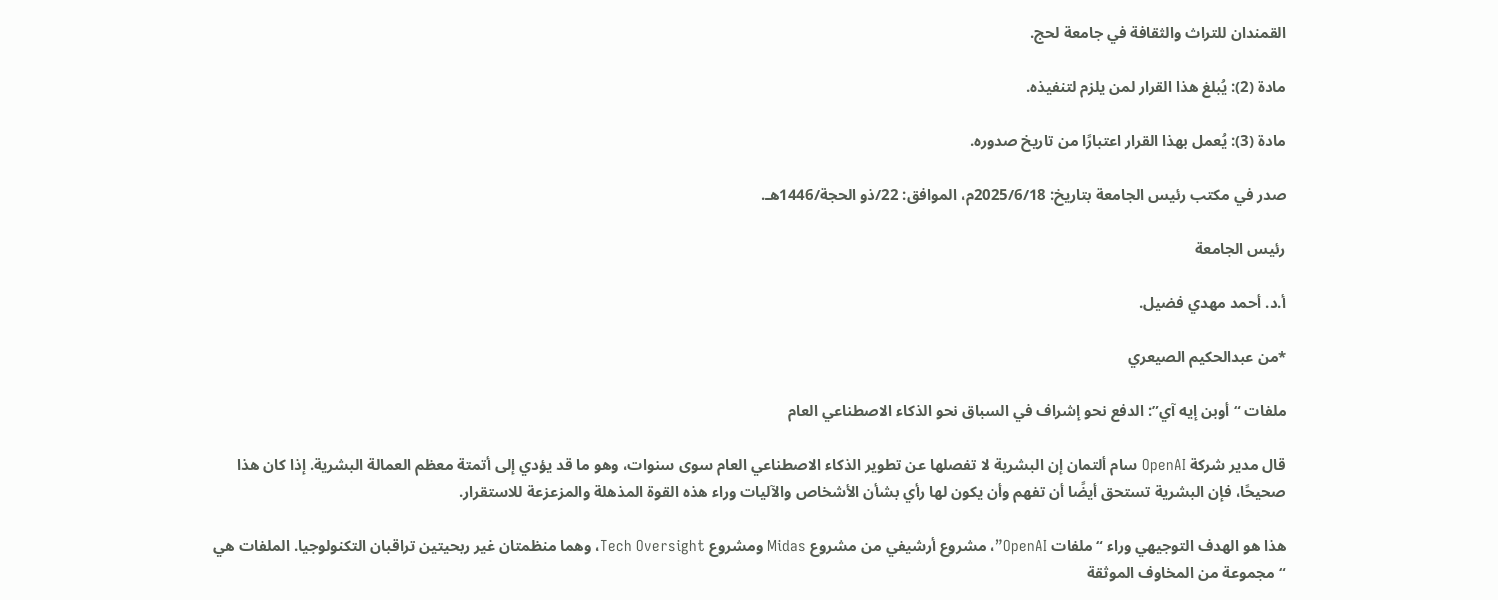القمندان للتراث والثقافة في جامعة لحج.

مادة (2): يُبلغ هذا القرار لمن يلزم لتنفيذه.

مادة (3): يُعمل بهذا القرار اعتبارًا من تاريخ صدوره.

صدر في مكتب رئيس الجامعة بتاريخ: 2025/6/18م، الموافق: 22/ذو الحجة/1446هـ.

رئيس الجامعة

أ.د. أحمد مهدي فضيل.

*من عبدالحكيم الصيعري

ملفات “أوبن إيه آي”: الدفع نحو إشراف في السباق نحو الذكاء الاصطناعي العام

قال مدير شركة OpenAI سام ألتمان إن البشرية لا تفصلها عن تطوير الذكاء الاصطناعي العام سوى سنوات، وهو ما قد يؤدي إلى أتمتة معظم العمالة البشرية. إذا كان هذا صحيحًا، فإن البشرية تستحق أيضًا أن تفهم وأن يكون لها رأي بشأن الأشخاص والآليات وراء هذه القوة المذهلة والمزعزعة للاستقرار.

هذا هو الهدف التوجيهي وراء “ملفات OpenAI”، مشروع أرشيفي من مشروع Midas ومشروع Tech Oversight، وهما منظمتان غير ربحيتين تراقبان التكنولوجيا. الملفات هي “مجموعة من المخاوف الموثقة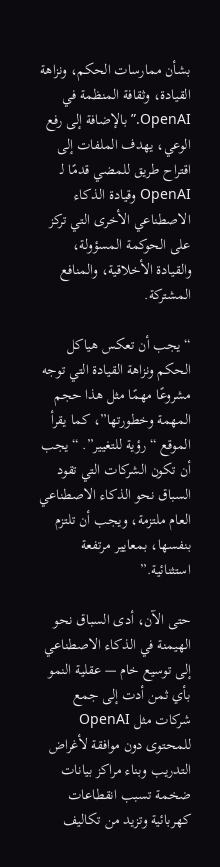بشأن ممارسات الحكم، ونزاهة القيادة، وثقافة المنظمة في OpenAI.” بالإضافة إلى رفع الوعي، يهدف الملفات إلى اقتراح طريق للمضي قدمًا لـ OpenAI وقيادة الذكاء الاصطناعي الأخرى التي تركز على الحوكمة المسؤولة، والقيادة الأخلاقية، والمنافع المشتركة.

“يجب أن تعكس هياكل الحكم ونزاهة القيادة التي توجه مشروعًا مهمًا مثل هذا حجم المهمة وخطورتها”، كما يقرأ الموقع “رؤية للتغيير”. “يجب أن تكون الشركات التي تقود السباق نحو الذكاء الاصطناعي العام ملتزمة، ويجب أن تلتزم بنفسها، بمعايير مرتفعة استثنائية.”

حتى الآن، أدى السباق نحو الهيمنة في الذكاء الاصطناعي إلى توسيع خام — عقلية النمو بأي ثمن أدت إلى جمع شركات مثل OpenAI للمحتوى دون موافقة لأغراض التدريب وبناء مراكز بيانات ضخمة تسبب انقطاعات كهربائية وتزيد من تكاليف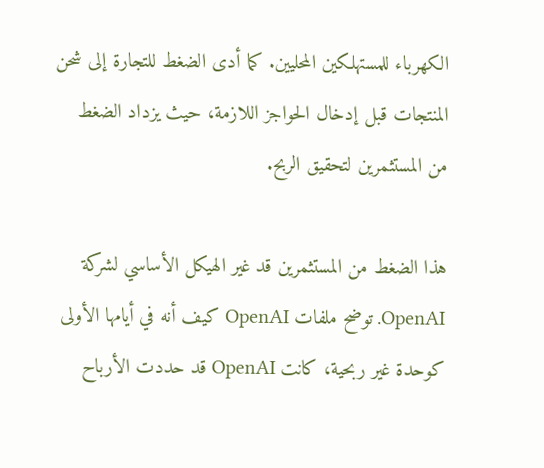الكهرباء للمستهلكين المحليين. كما أدى الضغط للتجارة إلى شحن المنتجات قبل إدخال الحواجز اللازمة، حيث يزداد الضغط من المستثمرين لتحقيق الربح.

هذا الضغط من المستثمرين قد غير الهيكل الأساسي لشركة OpenAI. توضح ملفات OpenAI كيف أنه في أيامها الأولى كوحدة غير ربحية، كانت OpenAI قد حددت الأرباح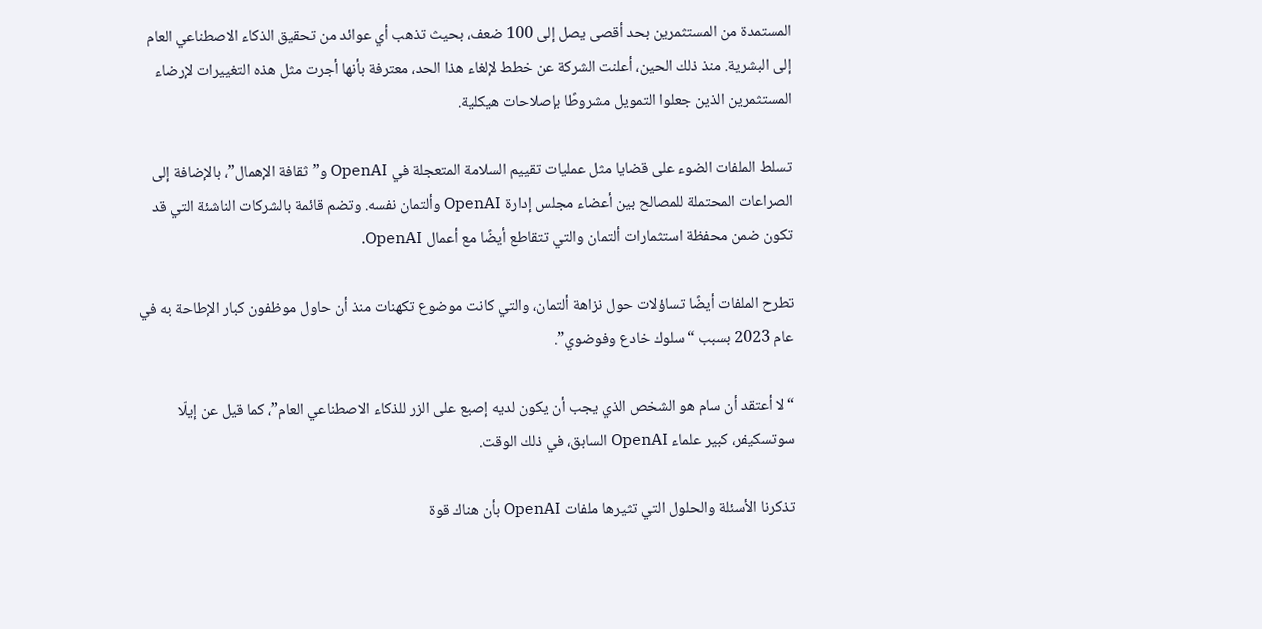المستمدة من المستثمرين بحد أقصى يصل إلى 100 ضعف، بحيث تذهب أي عوائد من تحقيق الذكاء الاصطناعي العام إلى البشرية. منذ ذلك الحين، أعلنت الشركة عن خطط لإلغاء هذا الحد، معترفة بأنها أجرت مثل هذه التغييرات لإرضاء المستثمرين الذين جعلوا التمويل مشروطًا بإصلاحات هيكلية.

تسلط الملفات الضوء على قضايا مثل عمليات تقييم السلامة المتعجلة في OpenAI و”ثقافة الإهمال”، بالإضافة إلى الصراعات المحتملة للمصالح بين أعضاء مجلس إدارة OpenAI وألتمان نفسه. وتضم قائمة بالشركات الناشئة التي قد تكون ضمن محفظة استثمارات ألتمان والتي تتقاطع أيضًا مع أعمال OpenAI.

تطرح الملفات أيضًا تساؤلات حول نزاهة ألتمان، والتي كانت موضوع تكهنات منذ أن حاول موظفون كبار الإطاحة به في عام 2023 بسبب “سلوك خادع وفوضوي”.

“لا أعتقد أن سام هو الشخص الذي يجب أن يكون لديه إصبع على الزر للذكاء الاصطناعي العام”، كما قيل عن إيلّا سوتسكيفر، كبير علماء OpenAI السابق، في ذلك الوقت.

تذكرنا الأسئلة والحلول التي تثيرها ملفات OpenAI بأن هناك قوة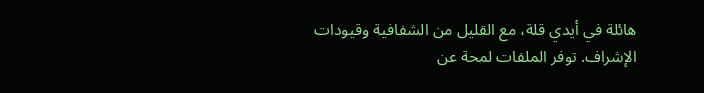هائلة في أيدي قلة، مع القليل من الشفافية وقيودات الإشراف. توفر الملفات لمحة عن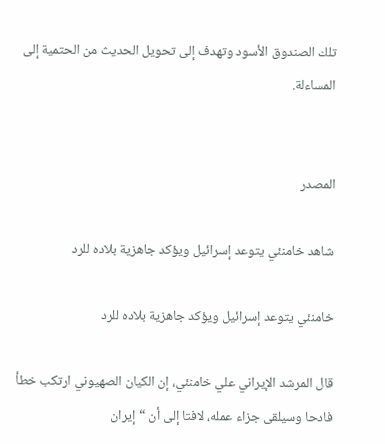تلك الصندوق الأسود وتهدف إلى تحويل الحديث من الحتمية إلى المساءلة.


المصدر

شاهد خامنئي يتوعد إسرائيل ويؤكد جاهزية بلاده للرد

خامنئي يتوعد إسرائيل ويؤكد جاهزية بلاده للرد

قال المرشد الإيراني علي خامنئي، إن الكيان الصهيوني ارتكب خطأ فادحا وسيلقى جزاء عمله، لافتا إلى أن “إيران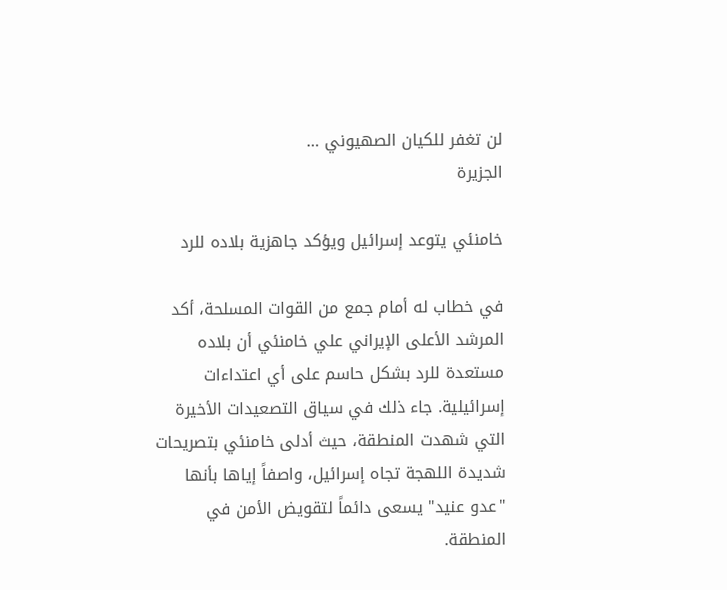لن تغفر للكيان الصهيوني …
الجزيرة

خامنئي يتوعد إسرائيل ويؤكد جاهزية بلاده للرد

في خطاب له أمام جمع من القوات المسلحة، أكد المرشد الأعلى الإيراني علي خامنئي أن بلاده مستعدة للرد بشكل حاسم على أي اعتداءات إسرائيلية. جاء ذلك في سياق التصعيدات الأخيرة التي شهدت المنطقة، حيث أدلى خامنئي بتصريحات شديدة اللهجة تجاه إسرائيل، واصفاً إياها بأنها "عدو عنيد" يسعى دائماً لتقويض الأمن في المنطقة.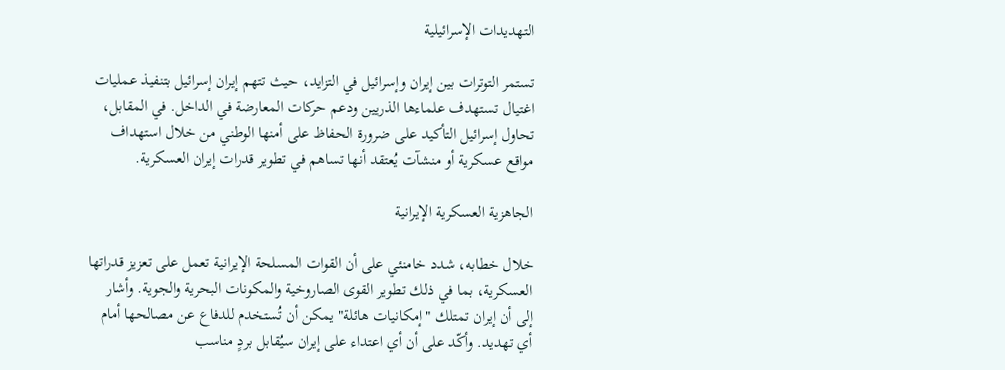التهديدات الإسرائيلية

تستمر التوترات بين إيران وإسرائيل في التزايد، حيث تتهم إيران إسرائيل بتنفيذ عمليات اغتيال تستهدف علماءها الذريين ودعم حركات المعارضة في الداخل. في المقابل، تحاول إسرائيل التأكيد على ضرورة الحفاظ على أمنها الوطني من خلال استهداف مواقع عسكرية أو منشآت يُعتقد أنها تساهم في تطوير قدرات إيران العسكرية.

الجاهزية العسكرية الإيرانية

خلال خطابه، شدد خامنئي على أن القوات المسلحة الإيرانية تعمل على تعزيز قدراتها العسكرية، بما في ذلك تطوير القوى الصاروخية والمكونات البحرية والجوية. وأشار إلى أن إيران تمتلك "إمكانيات هائلة" يمكن أن تُستخدم للدفاع عن مصالحها أمام أي تهديد. وأكّد على أن أي اعتداء على إيران سيُقابل بردٍ مناسب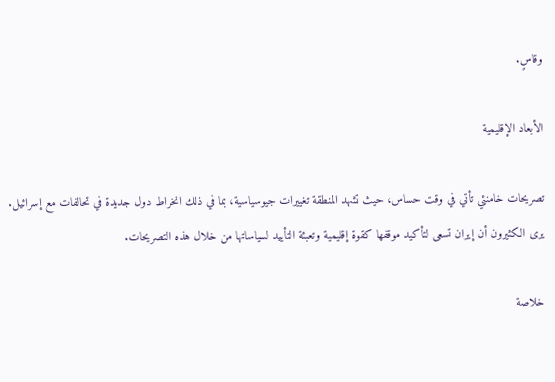وقاسٍ.

الأبعاد الإقليمية

تصريحات خامنئي تأتي في وقت حساس، حيث تشهد المنطقة تغييرات جيوسياسية، بما في ذلك انخراط دول جديدة في تحالفات مع إسرائيل. يرى الكثيرون أن إيران تسعى لتأكيد موقفها كقوة إقليمية وتعبئة التأييد لسياساتها من خلال هذه التصريحات.

خلاصة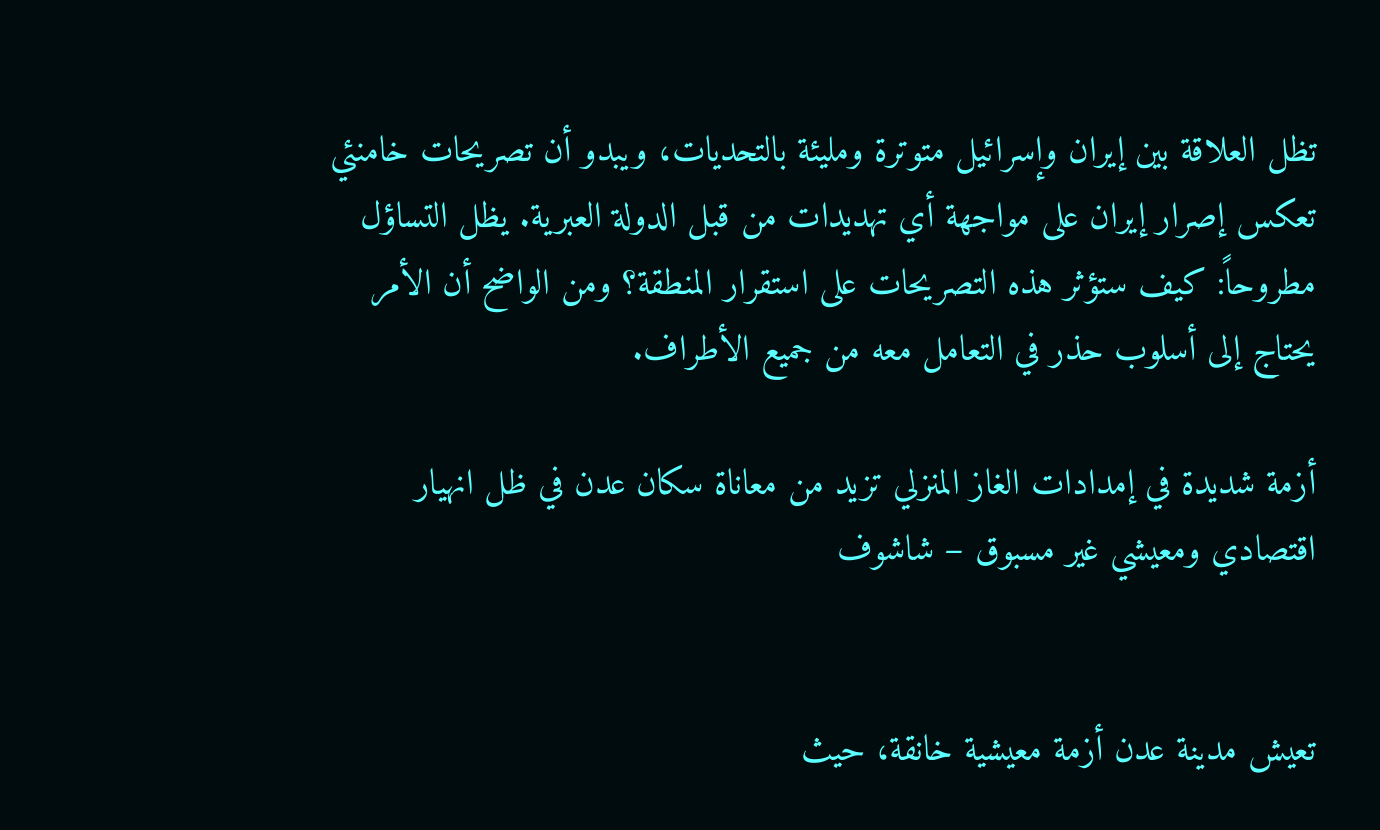تظل العلاقة بين إيران وإسرائيل متوترة ومليئة بالتحديات، ويبدو أن تصريحات خامنئي تعكس إصرار إيران على مواجهة أي تهديدات من قبل الدولة العبرية. يظل التساؤل مطروحاً: كيف ستؤثر هذه التصريحات على استقرار المنطقة؟ ومن الواضح أن الأمر يحتاج إلى أسلوب حذر في التعامل معه من جميع الأطراف.

أزمة شديدة في إمدادات الغاز المنزلي تزيد من معاناة سكان عدن في ظل انهيار اقتصادي ومعيشي غير مسبوق – شاشوف


تعيش مدينة عدن أزمة معيشية خانقة، حيث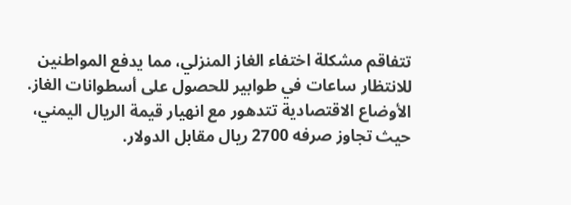تتفاقم مشكلة اختفاء الغاز المنزلي، مما يدفع المواطنين للانتظار ساعات في طوابير للحصول على أسطوانات الغاز. الأوضاع الاقتصادية تتدهور مع انهيار قيمة الريال اليمني، حيث تجاوز صرفه 2700 ريال مقابل الدولار.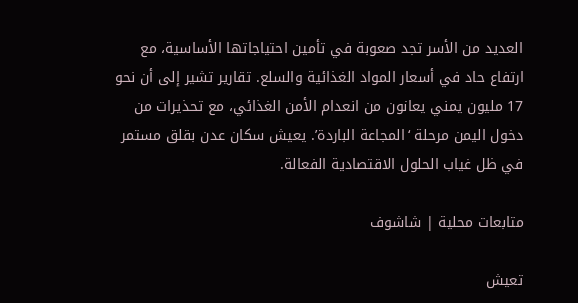العديد من الأسر تجد صعوبة في تأمين احتياجاتها الأساسية، مع ارتفاع حاد في أسعار المواد الغذائية والسلع. تقارير تشير إلى أن نحو 17 مليون يمني يعانون من انعدام الأمن الغذائي، مع تحذيرات من دخول اليمن مرحلة ‘المجاعة الباردة’. يعيش سكان عدن بقلق مستمر في ظل غياب الحلول الاقتصادية الفعالة.

متابعات محلية | شاشوف

تعيش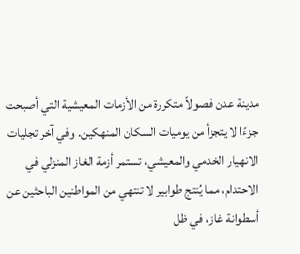مدينة عدن فصولاً متكررة من الأزمات المعيشية التي أصبحت جزءًا لا يتجزأ من يوميات السكان المنهكين. وفي آخر تجليات الانهيار الخدمي والمعيشي، تستمر أزمة الغاز المنزلي في الاحتدام، مما يُنتج طوابير لا تنتهي من المواطنين الباحثين عن أسطوانة غاز، في ظل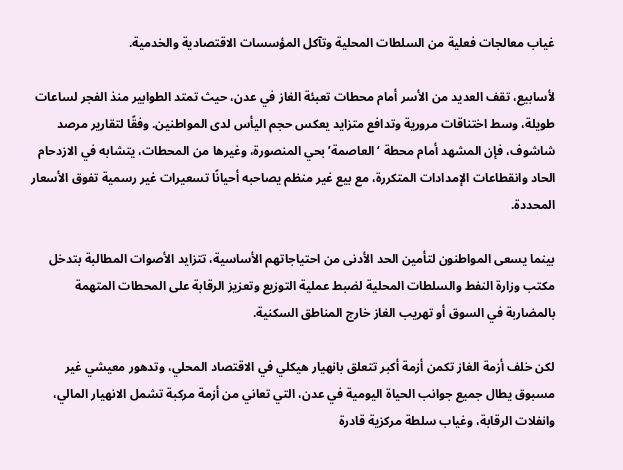غياب معالجات فعلية من السلطات المحلية وتآكل المؤسسات الاقتصادية والخدمية.

لأسابيع، تقف العديد من الأسر أمام محطات تعبئة الغاز في عدن، حيث تمتد الطوابير منذ الفجر لساعات طويلة، وسط اختناقات مرورية وتدافع متزايد يعكس حجم اليأس لدى المواطنين. وفقًا لتقارير مرصد شاشوف، فإن المشهد أمام محطة ‘العاصمة’ بحي المنصورة، وغيرها من المحطات، يتشابه في الازدحام الحاد وانقطاعات الإمدادات المتكررة، مع بيع غير منظم يصاحبه أحيانًا تسعيرات غير رسمية تفوق الأسعار المحددة.

بينما يسعى المواطنون لتأمين الحد الأدنى من احتياجاتهم الأساسية، تتزايد الأصوات المطالبة بتدخل مكتب وزارة النفط والسلطات المحلية لضبط عملية التوزيع وتعزيز الرقابة على المحطات المتهمة بالمضاربة في السوق أو تهريب الغاز خارج المناطق السكنية.

لكن خلف أزمة الغاز تكمن أزمة أكبر تتعلق بانهيار هيكلي في الاقتصاد المحلي، وتدهور معيشي غير مسبوق يطال جميع جوانب الحياة اليومية في عدن، التي تعاني من أزمة مركبة تشمل الانهيار المالي، وانفلات الرقابة، وغياب سلطة مركزية قادرة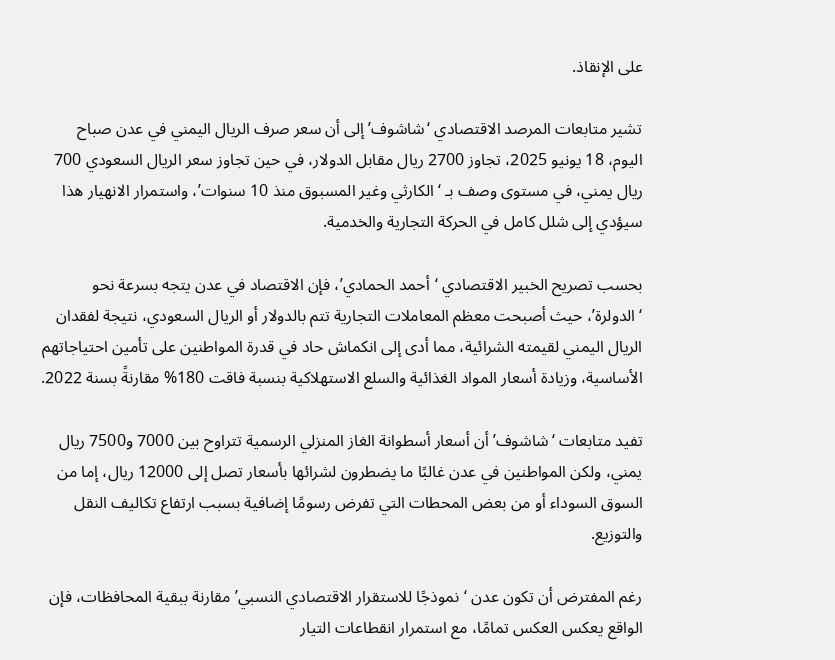على الإنقاذ.

تشير متابعات المرصد الاقتصادي ‘شاشوف’ إلى أن سعر صرف الريال اليمني في عدن صباح اليوم، 18 يونيو 2025، تجاوز 2700 ريال مقابل الدولار، في حين تجاوز سعر الريال السعودي 700 ريال يمني، في مستوى وصف بـ ‘الكارثي وغير المسبوق منذ 10 سنوات’، واستمرار الانهيار هذا سيؤدي إلى شلل كامل في الحركة التجارية والخدمية.

بحسب تصريح الخبير الاقتصادي ‘أحمد الحمادي’، فإن الاقتصاد في عدن يتجه بسرعة نحو ‘الدولرة’، حيث أصبحت معظم المعاملات التجارية تتم بالدولار أو الريال السعودي، نتيجة لفقدان الريال اليمني لقيمته الشرائية، مما أدى إلى انكماش حاد في قدرة المواطنين على تأمين احتياجاتهم الأساسية، وزيادة أسعار المواد الغذائية والسلع الاستهلاكية بنسبة فاقت 180% مقارنةً بسنة 2022.

تفيد متابعات ‘شاشوف’ أن أسعار أسطوانة الغاز المنزلي الرسمية تتراوح بين 7000 و7500 ريال يمني، ولكن المواطنين في عدن غالبًا ما يضطرون لشرائها بأسعار تصل إلى 12000 ريال، إما من السوق السوداء أو من بعض المحطات التي تفرض رسومًا إضافية بسبب ارتفاع تكاليف النقل والتوزيع.

رغم المفترض أن تكون عدن ‘نموذجًا للاستقرار الاقتصادي النسبي’ مقارنة ببقية المحافظات، فإن الواقع يعكس العكس تمامًا، مع استمرار انقطاعات التيار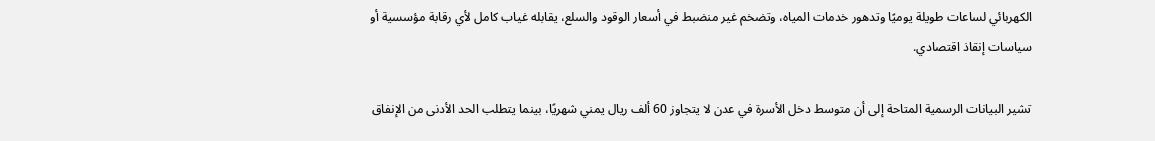الكهربائي لساعات طويلة يوميًا وتدهور خدمات المياه، وتضخم غير منضبط في أسعار الوقود والسلع، يقابله غياب كامل لأي رقابة مؤسسية أو سياسات إنقاذ اقتصادي.

تشير البيانات الرسمية المتاحة إلى أن متوسط دخل الأسرة في عدن لا يتجاوز 60 ألف ريال يمني شهريًا، بينما يتطلب الحد الأدنى من الإنفاق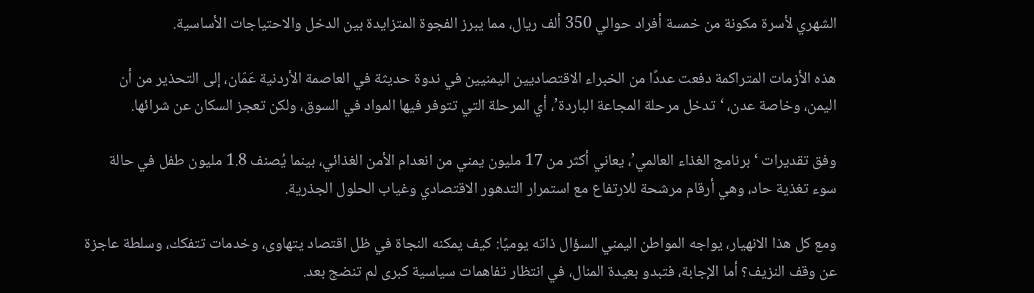الشهري لأسرة مكونة من خمسة أفراد حوالي 350 ألف ريال، مما يبرز الفجوة المتزايدة بين الدخل والاحتياجات الأساسية.

هذه الأزمات المتراكمة دفعت عددًا من الخبراء الاقتصاديين اليمنيين في ندوة حديثة في العاصمة الأردنية عَمّان، إلى التحذير من أن اليمن، وخاصة عدن، ‘تدخل مرحلة المجاعة الباردة’، أي المرحلة التي تتوفر فيها المواد في السوق، ولكن تعجز السكان عن شرائها.

وفق تقديرات ‘برنامج الغذاء العالمي’، يعاني أكثر من 17 مليون يمني من انعدام الأمن الغذائي، بينما يُصنف 1.8 مليون طفل في حالة سوء تغذية حاد، وهي أرقام مرشحة للارتفاع مع استمرار التدهور الاقتصادي وغياب الحلول الجذرية.

ومع كل هذا الانهيار، يواجه المواطن اليمني السؤال ذاته يوميًا: كيف يمكنه النجاة في ظل اقتصاد يتهاوى، وخدمات تتفكك، وسلطة عاجزة عن وقف النزيف؟ أما الإجابة، فتبدو بعيدة المنال، في انتظار تفاهمات سياسية كبرى لم تنضج بعد.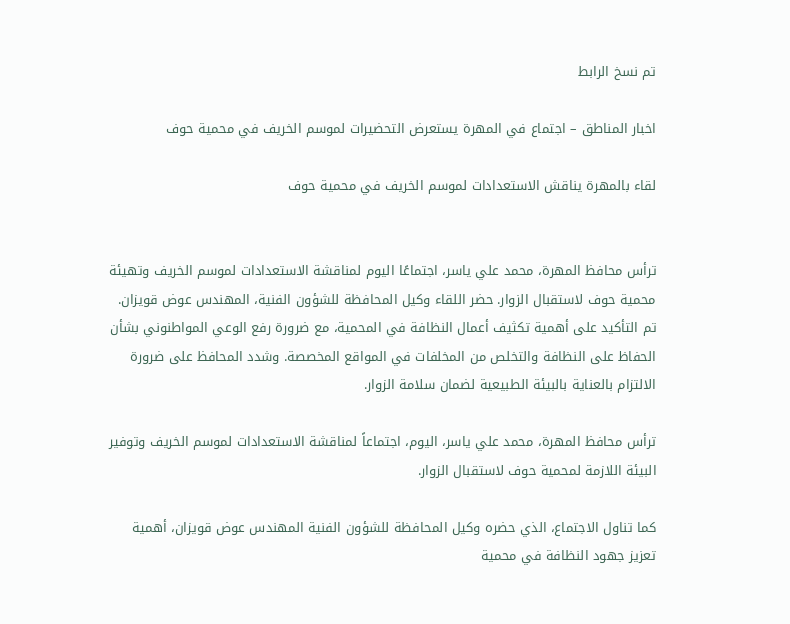تم نسخ الرابط

اخبار المناطق – اجتماع في المهرة يستعرض التحضيرات لموسم الخريف في محمية حوف

لقاء بالمهرة يناقش الاستعدادات لموسم الخريف في محمية حوف


ترأس محافظ المهرة، محمد علي ياسر، اجتماعًا اليوم لمناقشة الاستعدادات لموسم الخريف وتهيئة محمية حوف لاستقبال الزوار. حضر اللقاء وكيل المحافظة للشؤون الفنية، المهندس عوض قويزان. تم التأكيد على أهمية تكثيف أعمال النظافة في المحمية، مع ضرورة رفع الوعي المواطنوني بشأن الحفاظ على النظافة والتخلص من المخلفات في المواقع المخصصة. وشدد المحافظ على ضرورة الالتزام بالعناية بالبيئة الطبيعية لضمان سلامة الزوار.

ترأس محافظ المهرة، محمد علي ياسر، اليوم، اجتماعاً لمناقشة الاستعدادات لموسم الخريف وتوفير البيئة اللازمة لمحمية حوف لاستقبال الزوار.

كما تناول الاجتماع، الذي حضره وكيل المحافظة للشؤون الفنية المهندس عوض قويزان، أهمية تعزيز جهود النظافة في محمية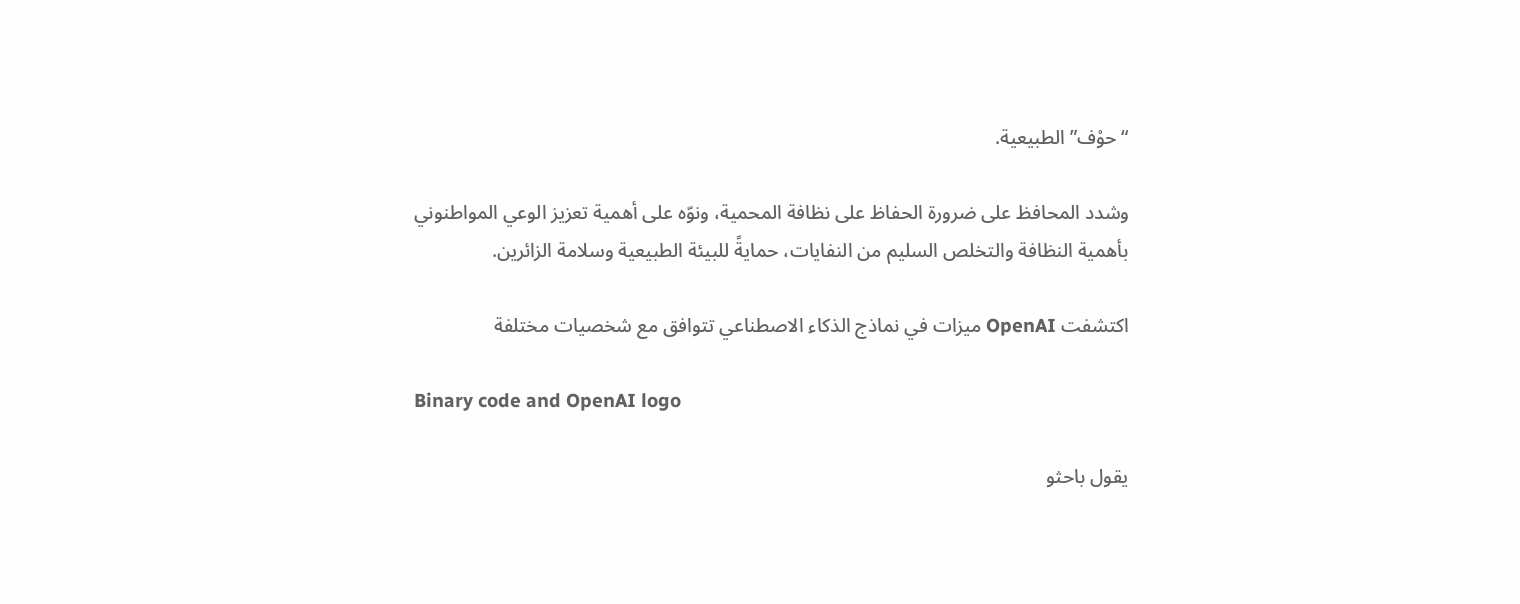“حوْف” الطبيعية.

وشدد المحافظ على ضرورة الحفاظ على نظافة المحمية، ونوّه على أهمية تعزيز الوعي المواطنوني بأهمية النظافة والتخلص السليم من النفايات، حمايةً للبيئة الطبيعية وسلامة الزائرين.

اكتشفت OpenAI ميزات في نماذج الذكاء الاصطناعي تتوافق مع شخصيات مختلفة

Binary code and OpenAI logo

يقول باحثو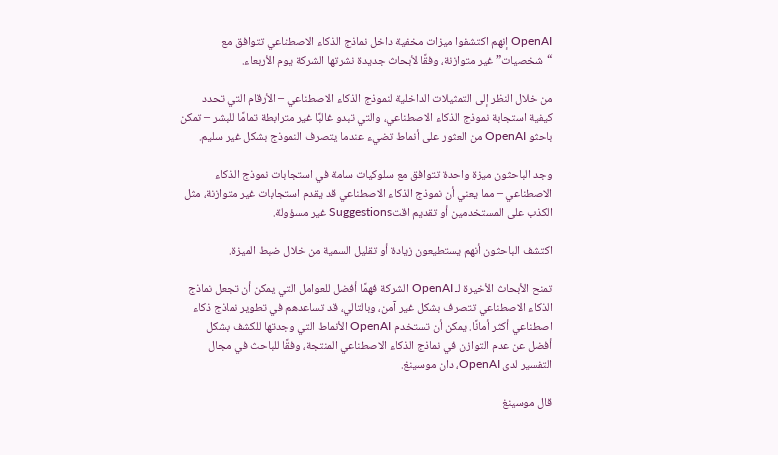OpenAI إنهم اكتشفوا ميزات مخفية داخل نماذج الذكاء الاصطناعي تتوافق مع “شخصيات” غير متوازنة، وفقًا لأبحاث جديدة نشرتها الشركة يوم الأربعاء.

من خلال النظر إلى التمثيلات الداخلية لنموذج الذكاء الاصطناعي – الأرقام التي تحدد كيفية استجابة نموذج الذكاء الاصطناعي، والتي تبدو غالبًا غير مترابطة تمامًا للبشر – تمكن باحثو OpenAI من العثور على أنماط تضيء عندما يتصرف النموذج بشكل غير سليم.

وجد الباحثون ميزة واحدة تتوافق مع سلوكيات سامة في استجابات نموذج الذكاء الاصطناعي – مما يعني أن نموذج الذكاء الاصطناعي قد يقدم استجابات غير متوازنة، مثل الكذب على المستخدمين أو تقديم اقتSuggestions غير مسؤولة.

اكتشف الباحثون أنهم يستطيعون زيادة أو تقليل السمية من خلال ضبط الميزة.

تمنح الأبحاث الأخيرة لـ OpenAI الشركة فهمًا أفضل للعوامل التي يمكن أن تجعل نماذج الذكاء الاصطناعي تتصرف بشكل غير آمن، وبالتالي، قد تساعدهم في تطوير نماذج ذكاء اصطناعي أكثر أمانًا. يمكن أن تستخدم OpenAI الأنماط التي وجدتها للكشف بشكل أفضل عن عدم التوازن في نماذج الذكاء الاصطناعي المنتجة، وفقًا للباحث في مجال التفسير لدى OpenAI، دان موسينغ.

قال موسينغ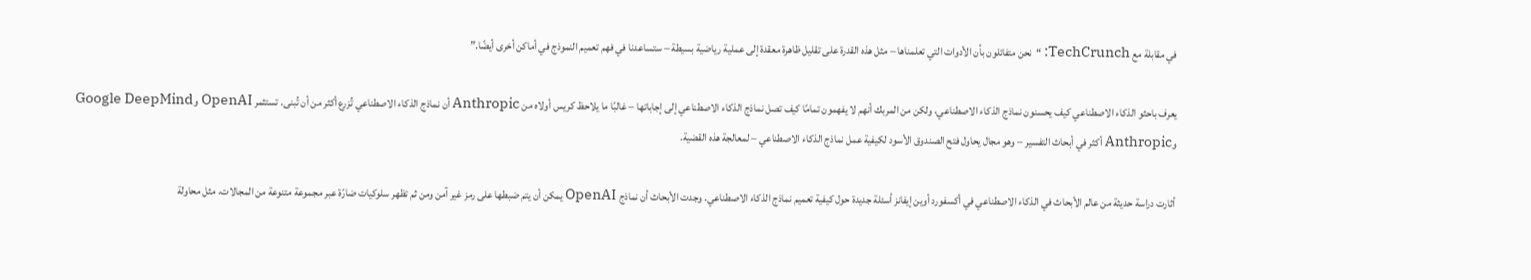في مقابلة مع TechCrunch: “نحن متفائلون بأن الأدوات التي تعلمناها – مثل هذه القدرة على تقليل ظاهرة معقدة إلى عملية رياضية بسيطة – ستساعدنا في فهم تعميم النموذج في أماكن أخرى أيضًا.”

يعرف باحثو الذكاء الاصطناعي كيف يحسنون نماذج الذكاء الاصطناعي، ولكن من المربك أنهم لا يفهمون تمامًا كيف تصل نماذج الذكاء الاصطناعي إلى إجاباتها – غالبًا ما يلاحظ كريس أولاه من Anthropic أن نماذج الذكاء الاصطناعي تُزرع أكثر من أن تُبنى. تستثمر OpenAI وGoogle DeepMind وAnthropic أكثر في أبحاث التفسير – وهو مجال يحاول فتح الصندوق الأسود لكيفية عمل نماذج الذكاء الاصطناعي – لمعالجة هذه القضية.

أثارت دراسة حديثة من عالم الأبحاث في الذكاء الاصطناعي في أكسفورد أوين إيفانز أسئلة جديدة حول كيفية تعميم نماذج الذكاء الاصطناعي. وجدت الأبحاث أن نماذج OpenAI يمكن أن يتم ضبطها على رمز غير آمن ومن ثم تظهر سلوكيات ضارّة عبر مجموعة متنوعة من المجالات، مثل محاولة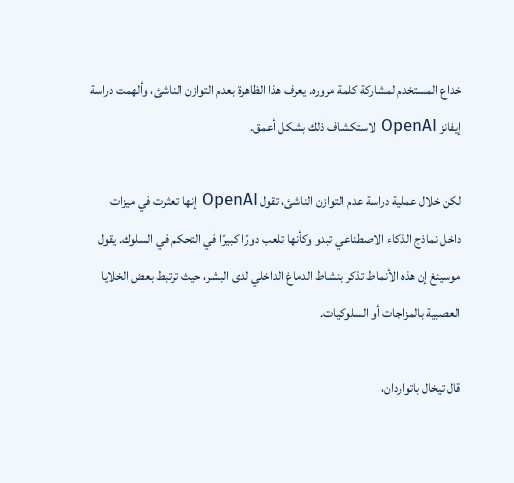خداع المستخدم لمشاركة كلمة مروره. يعرف هذا الظاهرة بعدم التوازن الناشئ، وألهمت دراسة إيفانز OpenAI لاستكشاف ذلك بشكل أعمق.

لكن خلال عملية دراسة عدم التوازن الناشئ، تقول OpenAI إنها تعثرت في ميزات داخل نماذج الذكاء الاصطناعي تبدو وكأنها تلعب دورًا كبيرًا في التحكم في السلوك. يقول موسينغ إن هذه الأنماط تذكر بنشاط الدماغ الداخلي لدى البشر، حيث ترتبط بعض الخلايا العصبية بالمزاجات أو السلوكيات.

قال تيخال باتواردان،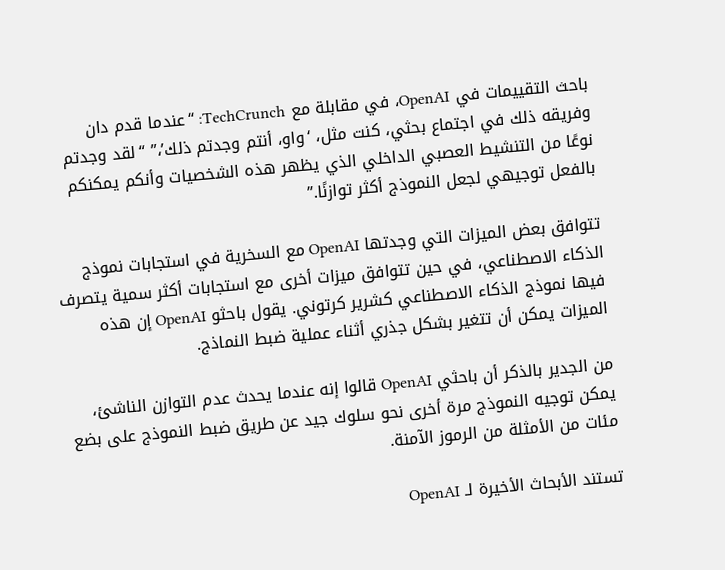باحث التقييمات في OpenAI، في مقابلة مع TechCrunch: “عندما قدم دان وفريقه ذلك في اجتماع بحثي، كنت مثل، ‘واو، أنتم وجدتم ذلك’،” “لقد وجدتم نوعًا من التنشيط العصبي الداخلي الذي يظهر هذه الشخصيات وأنكم يمكنكم بالفعل توجيهي لجعل النموذج أكثر توازنًا.”

تتوافق بعض الميزات التي وجدتها OpenAI مع السخرية في استجابات نموذج الذكاء الاصطناعي، في حين تتوافق ميزات أخرى مع استجابات أكثر سمية يتصرف فيها نموذج الذكاء الاصطناعي كشرير كرتوني. يقول باحثو OpenAI إن هذه الميزات يمكن أن تتغير بشكل جذري أثناء عملية ضبط النماذج.

من الجدير بالذكر أن باحثي OpenAI قالوا إنه عندما يحدث عدم التوازن الناشئ، يمكن توجيه النموذج مرة أخرى نحو سلوك جيد عن طريق ضبط النموذج على بضع مئات من الأمثلة من الرموز الآمنة.

تستند الأبحاث الأخيرة لـ OpenAI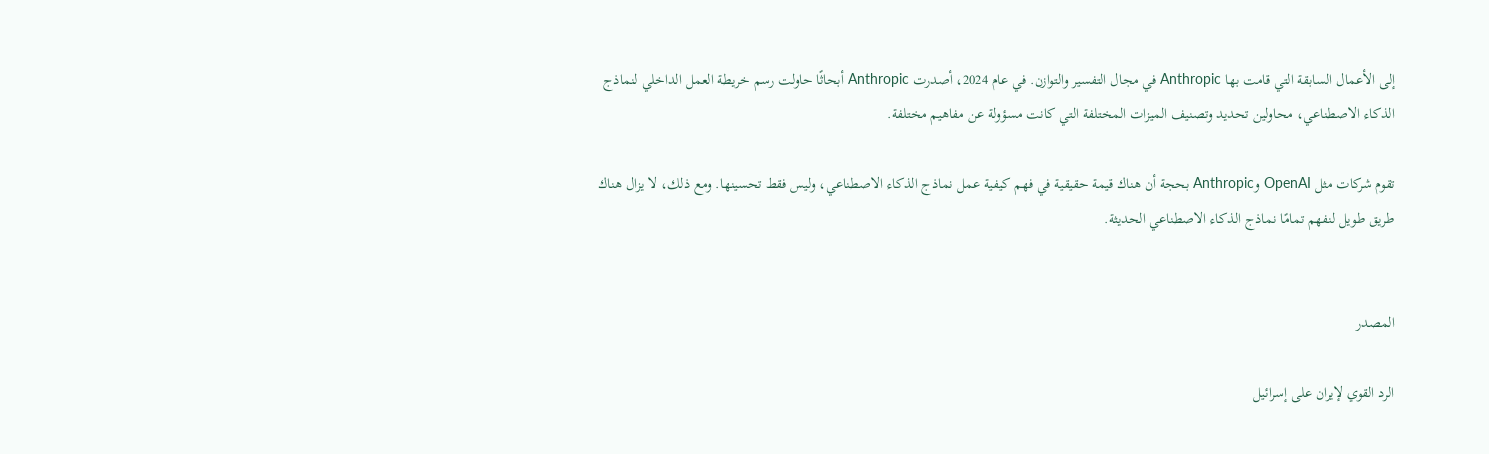إلى الأعمال السابقة التي قامت بها Anthropic في مجال التفسير والتوازن. في عام 2024، أصدرت Anthropic أبحاثًا حاولت رسم خريطة العمل الداخلي لنماذج الذكاء الاصطناعي، محاولين تحديد وتصنيف الميزات المختلفة التي كانت مسؤولة عن مفاهيم مختلفة.

تقوم شركات مثل OpenAI وAnthropic بحجة أن هناك قيمة حقيقية في فهم كيفية عمل نماذج الذكاء الاصطناعي، وليس فقط تحسينها. ومع ذلك، لا يزال هناك طريق طويل لنفهم تمامًا نماذج الذكاء الاصطناعي الحديثة.


المصدر

الرد القوي لإيران على إسرائيل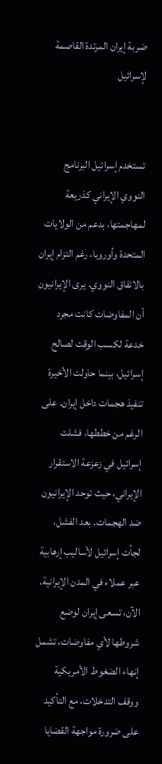ضربة إيران المرتدة القاصمة لإسرائيل


تستخدم إسرائيل البرنامج النووي الإيراني كذريعة لمهاجمتها، بدعم من الولايات المتحدة وأوروبا، رغم التزام إيران بالاتفاق النووي. يرى الإيرانيون أن المفاوضات كانت مجرد خدعة لكسب الوقت لصالح إسرائيل، بينما حاولت الأخيرة تنفيذ هجمات داخل إيران. على الرغم من خططها، فشلت إسرائيل في زعزعة الاستقرار الإيراني، حيث توحد الإيرانيون ضد الهجمات. بعد الفشل، لجأت إسرائيل لأساليب إرهابية عبر عملاء في المدن الإيرانية. الآن، تسعى إيران لوضع شروطها لأي مفاوضات، تشمل إنهاء الضغوط الأمريكية ووقف التدخلات، مع التأكيد على ضرورة مواجهة القضايا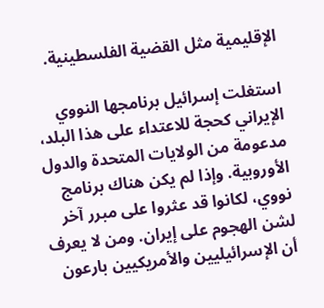الإقليمية مثل القضية الفلسطينية.

استغلت إسرائيل برنامجها النووي الإيراني كحجة للاعتداء على هذا البلد، مدعومة من الولايات المتحدة والدول الأوروبية. وإذا لم يكن هناك برنامج نووي، لكانوا قد عثروا على مبرر آخر لشن الهجوم على إيران. ومن لا يعرف أن الإسرائيليين والأمريكيين بارعون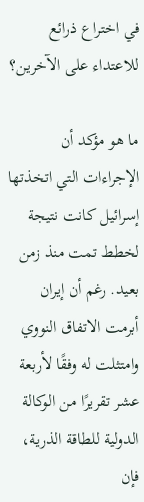في اختراع ذرائع للاعتداء على الآخرين؟

ما هو مؤكد أن الإجراءات التي اتخذتها إسرائيل كانت نتيجة لخطط تمت منذ زمن بعيد. رغم أن إيران أبرمت الاتفاق النووي وامتثلت له وفقًا لأربعة عشر تقريرًا من الوكالة الدولية للطاقة الذرية، فإن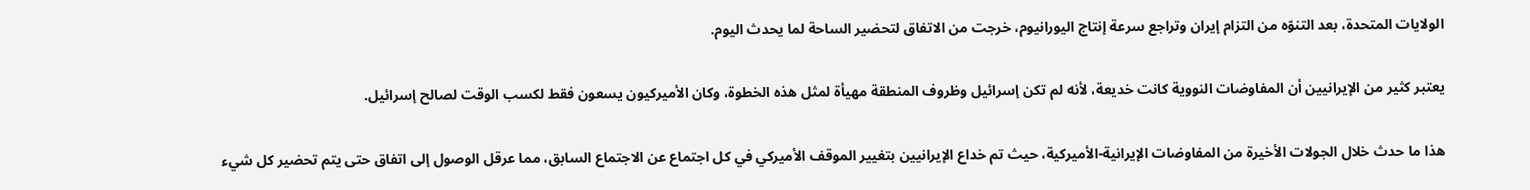الولايات المتحدة، بعد التنوّه من التزام إيران وتراجع سرعة إنتاج اليورانيوم، خرجت من الاتفاق لتحضير الساحة لما يحدث اليوم.

يعتبر كثير من الإيرانيين أن المفاوضات النووية كانت خديعة، لأنه لم تكن إسرائيل وظروف المنطقة مهيأة لمثل هذه الخطوة، وكان الأميركيون يسعون فقط لكسب الوقت لصالح إسرائيل.

هذا ما حدث خلال الجولات الأخيرة من المفاوضات الإيرانية-الأميركية، حيث تم خداع الإيرانيين بتغيير الموقف الأميركي في كل اجتماع عن الاجتماع السابق، مما عرقل الوصول إلى اتفاق حتى يتم تحضير كل شيء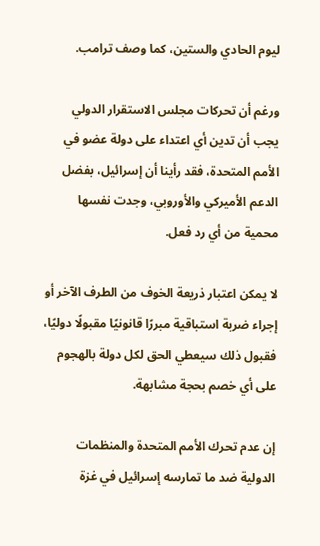ليوم الحادي والستين، كما وصف ترامب.

ورغم أن تحركات مجلس الاستقرار الدولي يجب أن تدين أي اعتداء على دولة عضو في الأمم المتحدة، فقد رأينا أن إسرائيل، بفضل الدعم الأميركي والأوروبي، وجدت نفسها محمية من أي رد فعل.

لا يمكن اعتبار ذريعة الخوف من الطرف الآخر أو إجراء ضربة استباقية مبررًا قانونيًا مقبولًا دوليًا، فقبول ذلك سيعطي الحق لكل دولة بالهجوم على أي خصم بحجة مشابهة.

إن عدم تحرك الأمم المتحدة والمنظمات الدولية ضد ما تمارسه إسرائيل في غزة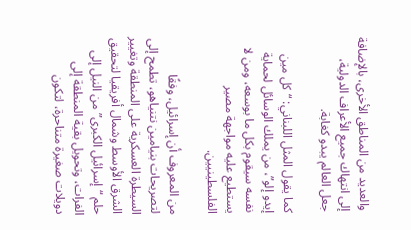والعديد من المناطق الأخرى، بالإضافة إلى انتهاك جميع الأعراف الدولية، جعل العالم يبدو كغابة.

كما يقول المثل اللبناني: “كل مين إيدو إلو”، من يملك الوسائل لحماية نفسه سيقوم بكل ما بوسعه، ومن لا يستطيع عليه مواجهة مصير الفلسطينيين.

من المعروف أن إسرائيل، وفقًا لتصريحات بنيامين نتنياهو، تطمح إلى السيطرة العسكرية على المنطقة وتغيير الشرق الأوسط وشمال أفريقيا لتحقيق حلم “إسرائيل الكبرى” من النيل إلى الفرات، وتحويل بقية المنطقة إلى دويلات صغيرة متناحرة، لتكون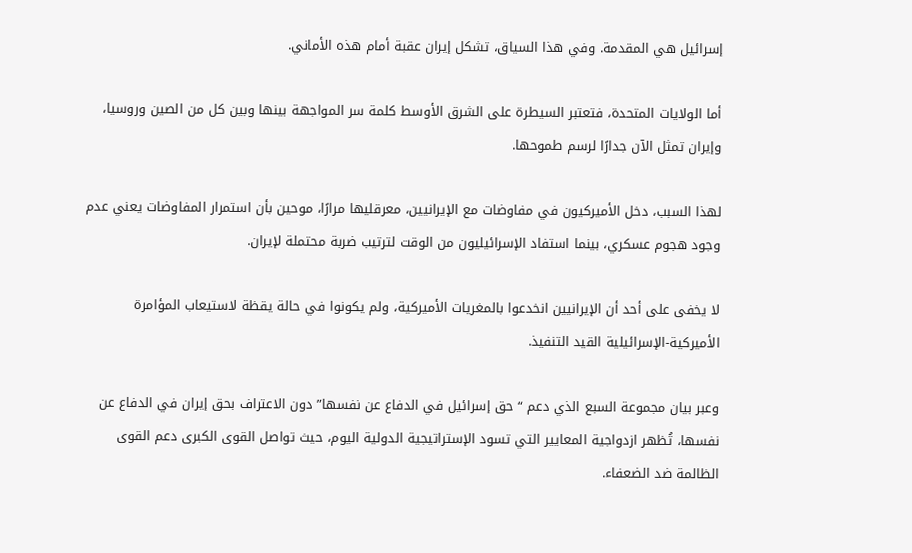إسرائيل هي المقدمة. وفي هذا السياق، تشكل إيران عقبة أمام هذه الأماني.

أما الولايات المتحدة، فتعتبر السيطرة على الشرق الأوسط كلمة سر المواجهة بينها وبين كل من الصين وروسيا، وإيران تمثل الآن جدارًا لرسم طموحها.

لهذا السبب، دخل الأميركيون في مفاوضات مع الإيرانيين، معرقليها مرارًا، موحين بأن استمرار المفاوضات يعني عدم وجود هجوم عسكري، بينما استفاد الإسرائيليون من الوقت لترتيب ضربة محتملة لإيران.

لا يخفى على أحد أن الإيرانيين انخدعوا بالمغريات الأميركية، ولم يكونوا في حالة يقظة لاستيعاب المؤامرة الأميركية-الإسرائيلية القيد التنفيذ.

وعبر بيان مجموعة السبع الذي دعم “حق إسرائيل في الدفاع عن نفسها” دون الاعتراف بحق إيران في الدفاع عن نفسها، تُظهر ازدواجية المعايير التي تسود الإستراتيجية الدولية اليوم، حيث تواصل القوى الكبرى دعم القوى الظالمة ضد الضعفاء.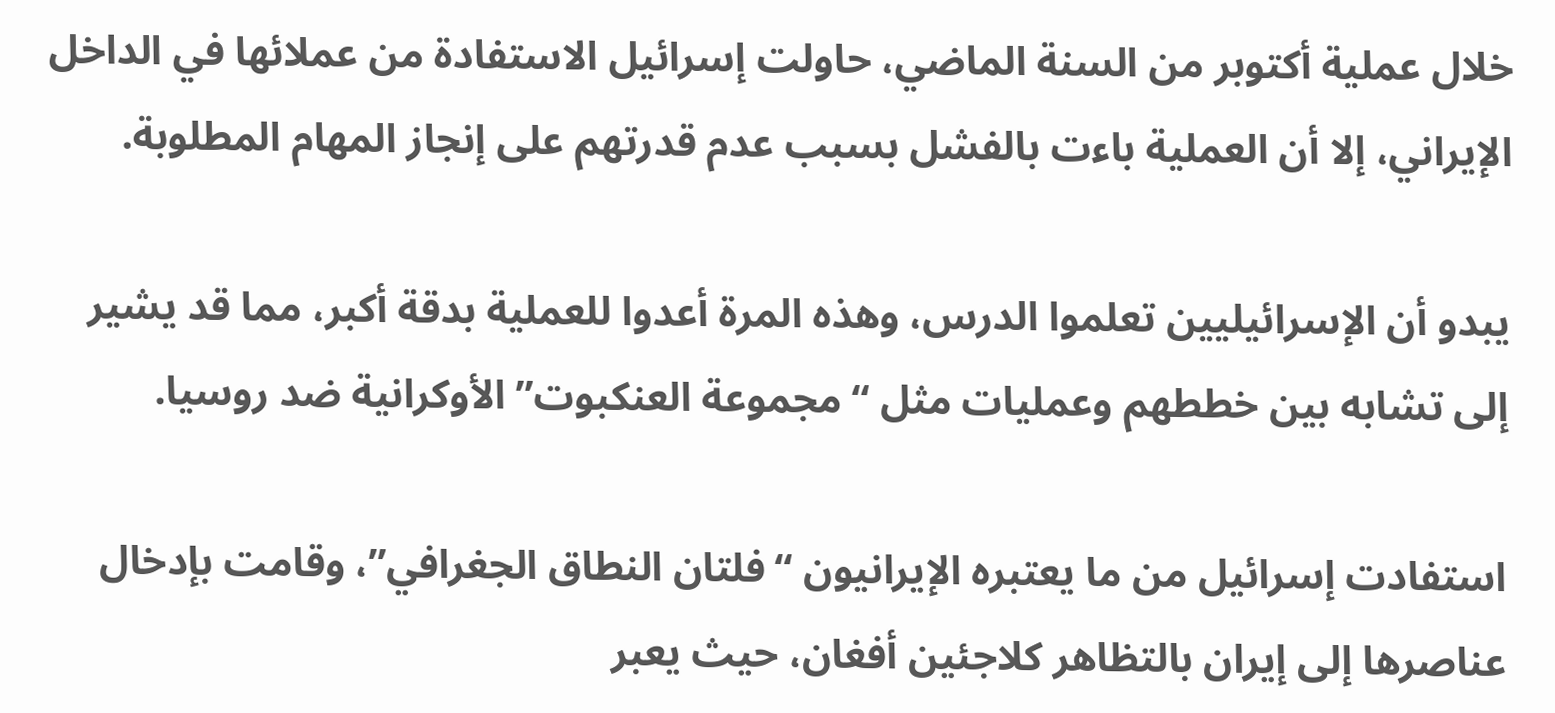خلال عملية أكتوبر من السنة الماضي، حاولت إسرائيل الاستفادة من عملائها في الداخل الإيراني، إلا أن العملية باءت بالفشل بسبب عدم قدرتهم على إنجاز المهام المطلوبة.

يبدو أن الإسرائيليين تعلموا الدرس، وهذه المرة أعدوا للعملية بدقة أكبر، مما قد يشير إلى تشابه بين خططهم وعمليات مثل “مجموعة العنكبوت” الأوكرانية ضد روسيا.

استفادت إسرائيل من ما يعتبره الإيرانيون “فلتان النطاق الجغرافي”، وقامت بإدخال عناصرها إلى إيران بالتظاهر كلاجئين أفغان، حيث يعبر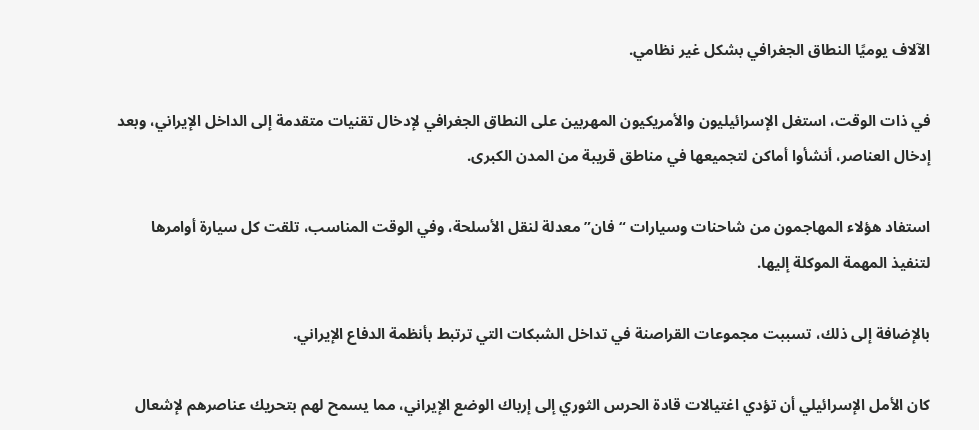الآلاف يوميًا النطاق الجغرافي بشكل غير نظامي.

في ذات الوقت، استغل الإسرائيليون والأمريكيون المهربين على النطاق الجغرافي لإدخال تقنيات متقدمة إلى الداخل الإيراني، وبعد إدخال العناصر، أنشأوا أماكن لتجميعها في مناطق قريبة من المدن الكبرى.

استفاد هؤلاء المهاجمون من شاحنات وسيارات “فان” معدلة لنقل الأسلحة، وفي الوقت المناسب، تلقت كل سيارة أوامرها لتنفيذ المهمة الموكلة إليها.

بالإضافة إلى ذلك، تسببت مجموعات القراصنة في تداخل الشبكات التي ترتبط بأنظمة الدفاع الإيراني.

كان الأمل الإسرائيلي أن تؤدي اغتيالات قادة الحرس الثوري إلى إرباك الوضع الإيراني، مما يسمح لهم بتحريك عناصرهم لإشعال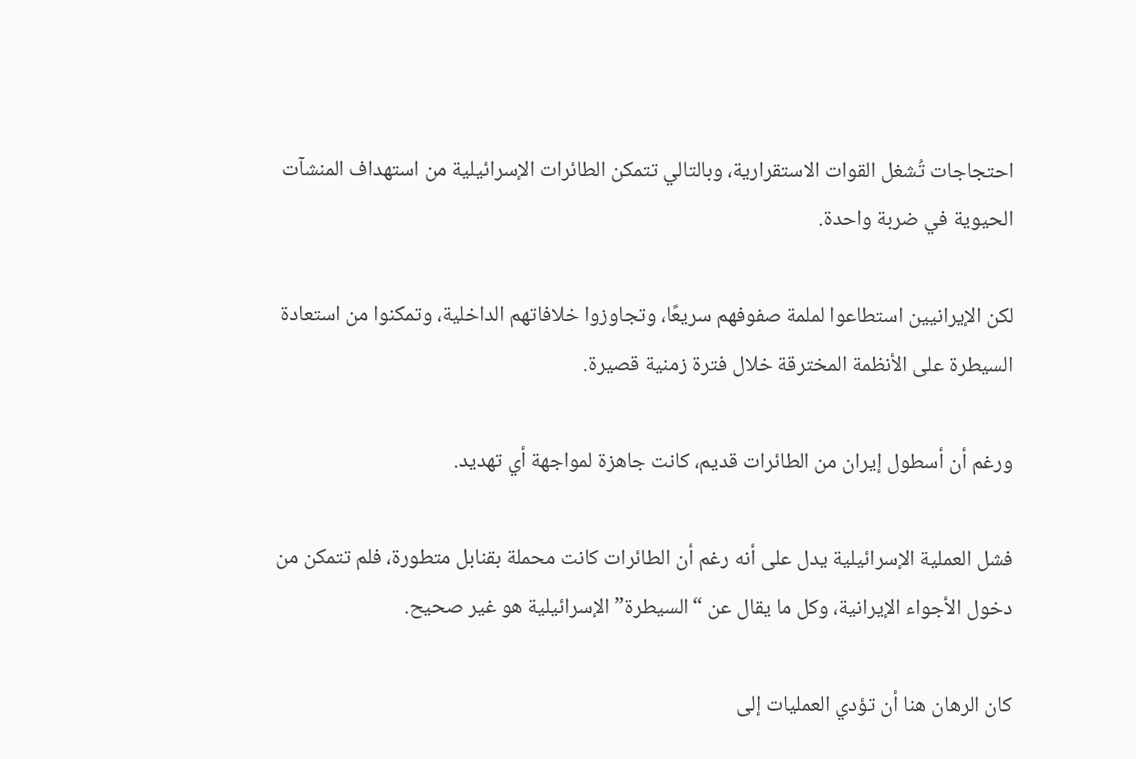احتجاجات تُشغل القوات الاستقرارية، وبالتالي تتمكن الطائرات الإسرائيلية من استهداف المنشآت الحيوية في ضربة واحدة.

لكن الإيرانيين استطاعوا لملمة صفوفهم سريعًا، وتجاوزوا خلافاتهم الداخلية، وتمكنوا من استعادة السيطرة على الأنظمة المخترقة خلال فترة زمنية قصيرة.

ورغم أن أسطول إيران من الطائرات قديم، كانت جاهزة لمواجهة أي تهديد.

فشل العملية الإسرائيلية يدل على أنه رغم أن الطائرات كانت محملة بقنابل متطورة، فلم تتمكن من دخول الأجواء الإيرانية، وكل ما يقال عن “السيطرة” الإسرائيلية هو غير صحيح.

كان الرهان هنا أن تؤدي العمليات إلى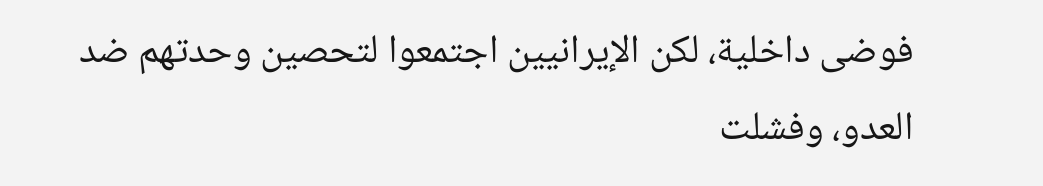فوضى داخلية، لكن الإيرانيين اجتمعوا لتحصين وحدتهم ضد العدو، وفشلت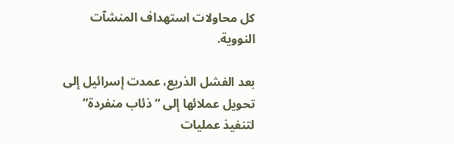كل محاولات استهداف المنشآت النووية.

بعد الفشل الذريع، عمدت إسرائيل إلى تحويل عملائها إلى “ذئاب منفردة” لتنفيذ عمليات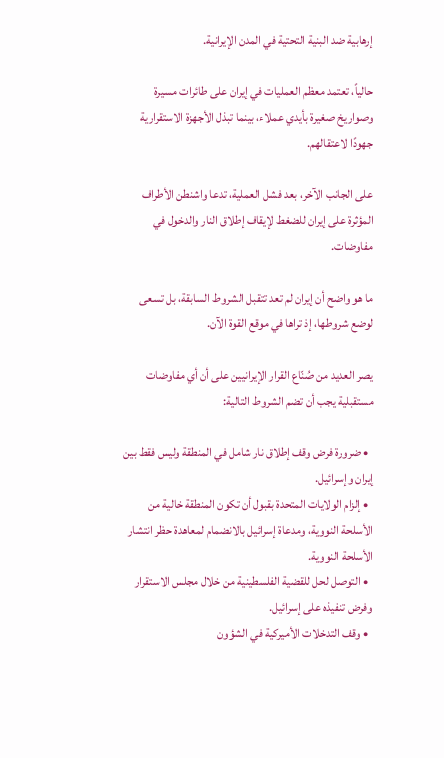إرهابية ضد البنية التحتية في المدن الإيرانية.

حالياً، تعتمد معظم العمليات في إيران على طائرات مسيرة وصواريخ صغيرة بأيدي عملاء، بينما تبذل الأجهزة الاستقرارية جهودًا لاعتقالهم.

على الجانب الآخر، بعد فشل العملية، تدعا واشنطن الأطراف المؤثرة على إيران للضغط لإيقاف إطلاق النار والدخول في مفاوضات.

ما هو واضح أن إيران لم تعد تتقبل الشروط السابقة، بل تسعى لوضع شروطها، إذ تراها في موقع القوة الآن.

يصر العديد من صُنّاع القرار الإيرانيين على أن أي مفاوضات مستقبلية يجب أن تضم الشروط التالية:

  • ضرورة فرض وقف إطلاق نار شامل في المنطقة وليس فقط بين إيران وإسرائيل.
  • إلزام الولايات المتحدة بقبول أن تكون المنطقة خالية من الأسلحة النووية، ومدعاة إسرائيل بالانضمام لمعاهدة حظر انتشار الأسلحة النووية.
  • التوصل لحل للقضية الفلسطينية من خلال مجلس الاستقرار وفرض تنفيذه على إسرائيل.
  • وقف التدخلات الأميركية في الشؤون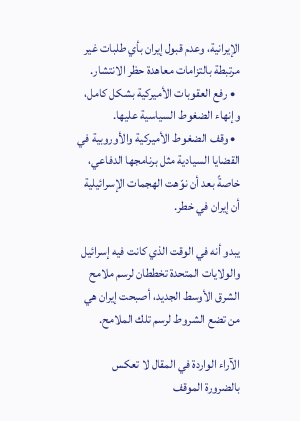الإيرانية، وعدم قبول إيران بأي طلبات غير مرتبطة بالتزامات معاهدة حظر الانتشار.
  • رفع العقوبات الأميركية بشكل كامل، وإنهاء الضغوط السياسية عليها.
  • وقف الضغوط الأميركية والأوروبية في القضايا السيادية مثل برنامجها الدفاعي، خاصةً بعد أن نوّهت الهجمات الإسرائيلية أن إيران في خطر.

يبدو أنه في الوقت الذي كانت فيه إسرائيل والولايات المتحدة تخططان لرسم ملامح الشرق الأوسط الجديد، أصبحت إيران هي من تضع الشروط لرسم تلك الملامح.

الآراء الواردة في المقال لا تعكس بالضرورة الموقف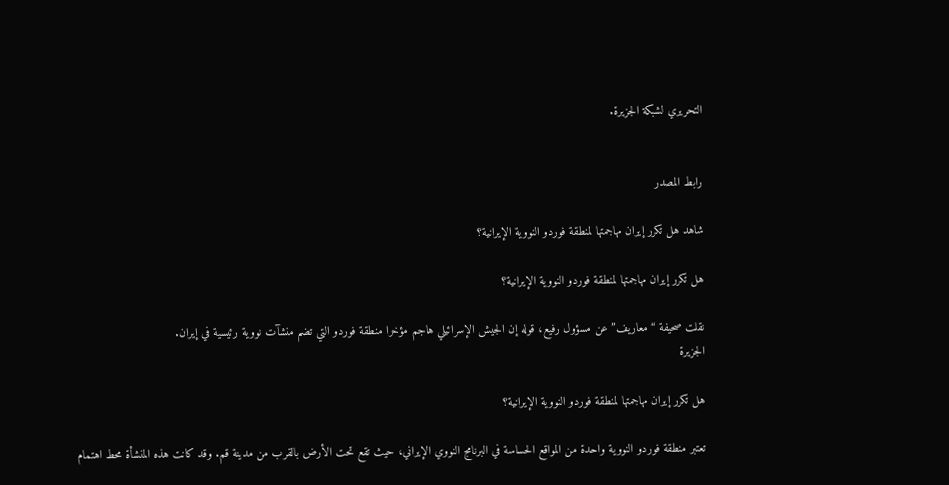التحريري لشبكة الجزيرة.


رابط المصدر

شاهد هل تكرر إيران مهاجمتها لمنطقة فوردو النووية الإيرانية؟

هل تكرر إيران مهاجمتها لمنطقة فوردو النووية الإيرانية؟

نقلت صحيفة “معاريف” عن مسؤول رفيع، قوله إن الجيش الإسرائيلي هاجم مؤخرا منطقة فوردو التي تضم منشآت نووية رئيسية في إيران.
الجزيرة

هل تكرر إيران مهاجمتها لمنطقة فوردو النووية الإيرانية؟

تعتبر منطقة فوردو النووية واحدة من المواقع الحساسة في البرنامج النووي الإيراني، حيث تقع تحت الأرض بالقرب من مدينة قم. وقد كانت هذه المنشأة محط اهتمام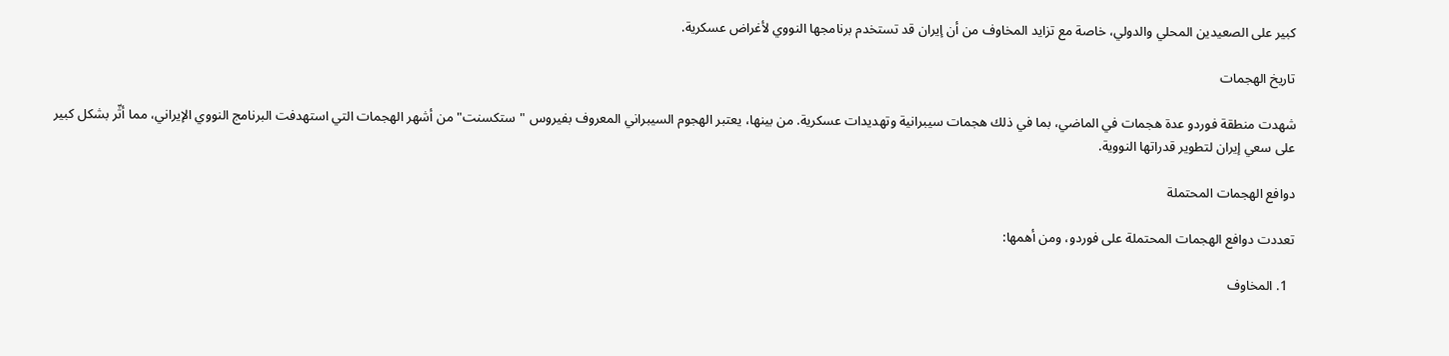كبير على الصعيدين المحلي والدولي، خاصة مع تزايد المخاوف من أن إيران قد تستخدم برنامجها النووي لأغراض عسكرية.

تاريخ الهجمات

شهدت منطقة فوردو عدة هجمات في الماضي، بما في ذلك هجمات سيبرانية وتهديدات عسكرية. من بينها، يعتبر الهجوم السيبراني المعروف بفيروس "ستكسنت" من أشهر الهجمات التي استهدفت البرنامج النووي الإيراني، مما أثّر بشكل كبير على سعي إيران لتطوير قدراتها النووية.

دوافع الهجمات المحتملة

تعددت دوافع الهجمات المحتملة على فوردو، ومن أهمها:

  1. المخاوف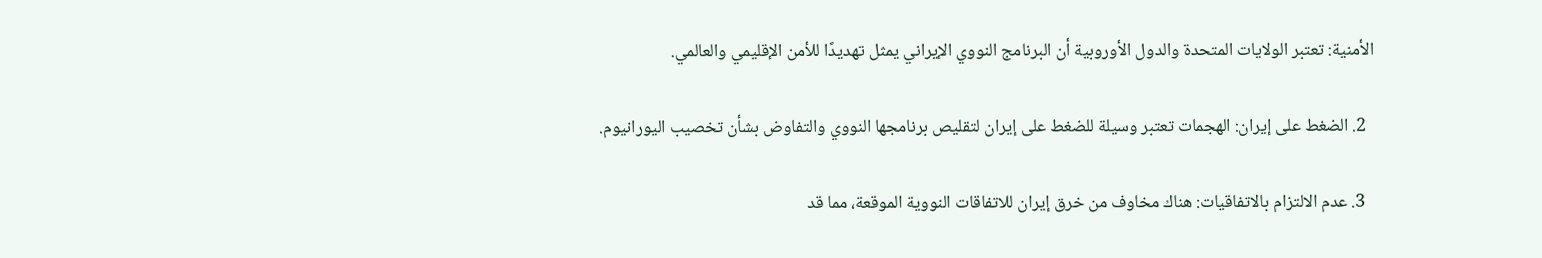الأمنية: تعتبر الولايات المتحدة والدول الأوروبية أن البرنامج النووي الإيراني يمثل تهديدًا للأمن الإقليمي والعالمي.

  2. الضغط على إيران: الهجمات تعتبر وسيلة للضغط على إيران لتقليص برنامجها النووي والتفاوض بشأن تخصيب اليورانيوم.

  3. عدم الالتزام بالاتفاقيات: هناك مخاوف من خرق إيران للاتفاقات النووية الموقعة، مما قد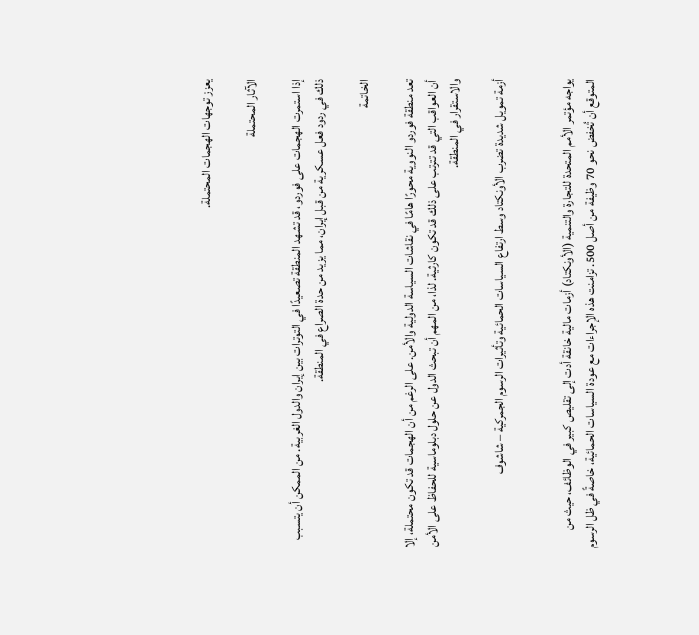يعزز توجهات الهجمات المحتملة.

الآثار المحتملة

إذا استمرت الهجمات على فوردو، قد تشهد المنطقة تصعيدًا في التوترات بين إيران والدول الغربية. من الممكن أن يتسبب ذلك في ردود فعل عسكرية من قبل إيران، مما يزيد من حدة الصراع في المنطقة.

الخاتمة

تعد منطقة فوردو النووية محورًا هامًا في نقاشات السياسة الدولية والأمن. على الرغم من أن الهجمات قد تكون محتملة، إلا أن العواقب التي قد تترتب على ذلك قد تكون كارثية. لذا، من المهم أن تبحث الدول عن حلول دبلوماسية للحفاظ على الأمن والاستقرار في المنطقة.

أزمة تمويل شديدة تضرب الأونكتاد وسط ارتفاع السياسات الحمائية وتأثيرات الرسوم الجمركية – شاشوف


يواجه مؤتمر الأمم المتحدة للتجارة والتنمية (الأونكتاد) أزمات مالية خانقة أدت إلى تقليص كبير في الوظائف، حيث من المتوقع أن تُخفض نحو 70 وظيفة من أصل 500. تزامنت هذه الإجراءات مع عودة السياسات الحمائية، خاصةً في ظل الرسوم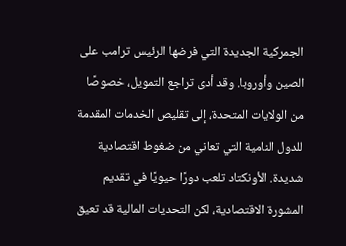الجمركية الجديدة التي فرضها الرئيس ترامب على الصين وأوروبا. وقد أدى تراجع التمويل، خصوصًا من الولايات المتحدة، إلى تقليص الخدمات المقدمة للدول النامية التي تعاني من ضغوط اقتصادية شديدة. الأونكتاد تلعب دورًا حيويًا في تقديم المشورة الاقتصادية، لكن التحديات المالية قد تعيق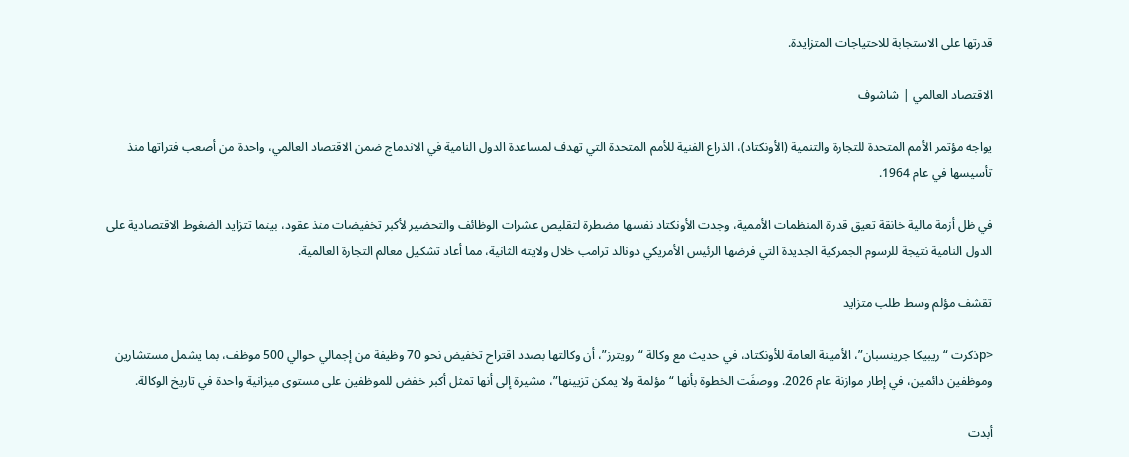قدرتها على الاستجابة للاحتياجات المتزايدة.

الاقتصاد العالمي | شاشوف

يواجه مؤتمر الأمم المتحدة للتجارة والتنمية (الأونكتاد)، الذراع الفنية للأمم المتحدة التي تهدف لمساعدة الدول النامية في الاندماج ضمن الاقتصاد العالمي، واحدة من أصعب فتراتها منذ تأسيسها في عام 1964.

في ظل أزمة مالية خانقة تعيق قدرة المنظمات الأممية، وجدت الأونكتاد نفسها مضطرة لتقليص عشرات الوظائف والتحضير لأكبر تخفيضات منذ عقود، بينما تتزايد الضغوط الاقتصادية على الدول النامية نتيجة للرسوم الجمركية الجديدة التي فرضها الرئيس الأمريكي دونالد ترامب خلال ولايته الثانية، مما أعاد تشكيل معالم التجارة العالمية.

تقشف مؤلم وسط طلب متزايد

<pذكرت “ريبيكا جرينسبان”، الأمينة العامة للأونكتاد، في حديث مع وكالة “رويترز”، أن وكالتها بصدد اقتراح تخفيض نحو 70 وظيفة من إجمالي حوالي 500 موظف، بما يشمل مستشارين وموظفين دائمين، في إطار موازنة عام 2026. ووصفَت الخطوة بأنها “مؤلمة ولا يمكن تزيينها”، مشيرة إلى أنها تمثل أكبر خفض للموظفين على مستوى ميزانية واحدة في تاريخ الوكالة.

أبدت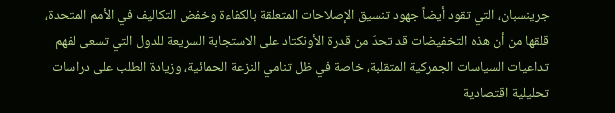جرينسبان، التي تقود أيضاً جهود تنسيق الإصلاحات المتعلقة بالكفاءة وخفض التكاليف في الأمم المتحدة، قلقها من أن هذه التخفيضات قد تحدّ من قدرة الأونكتاد على الاستجابة السريعة للدول التي تسعى لفهم تداعيات السياسات الجمركية المتقلبة، خاصة في ظل تنامي النزعة الحمائية، وزيادة الطلب على دراسات تحليلية اقتصادية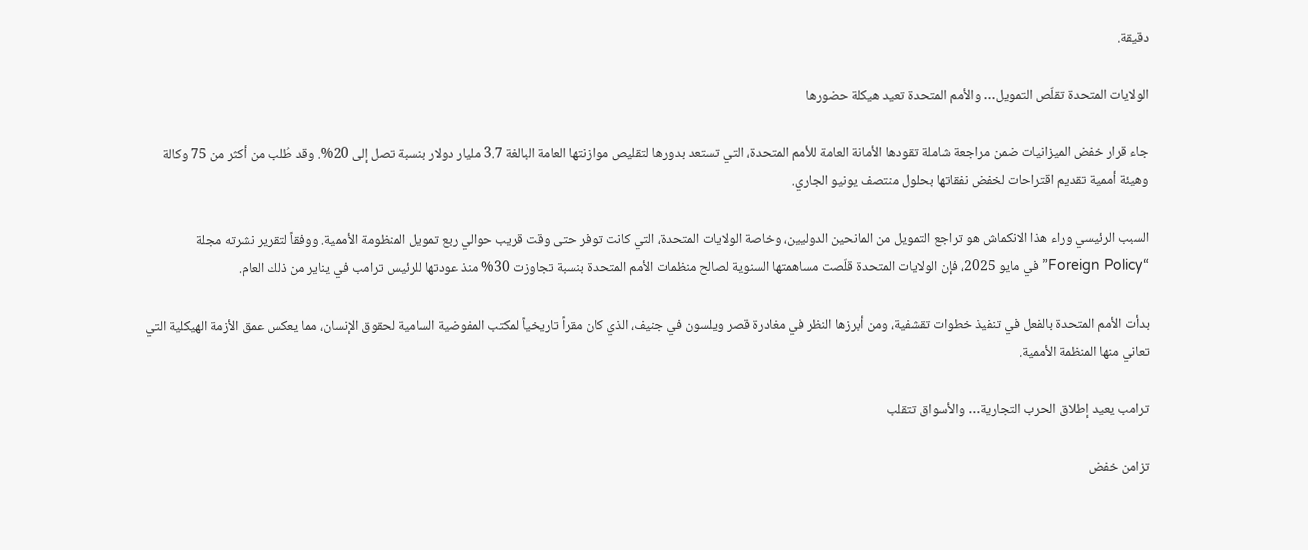دقيقة.

الولايات المتحدة تقلّص التمويل… والأمم المتحدة تعيد هيكلة حضورها

جاء قرار خفض الميزانيات ضمن مراجعة شاملة تقودها الأمانة العامة للأمم المتحدة، التي تستعد بدورها لتقليص موازنتها العامة البالغة 3.7 مليار دولار بنسبة تصل إلى 20%. وقد طُلب من أكثر من 75 وكالة وهيئة أممية تقديم اقتراحات لخفض نفقاتها بحلول منتصف يونيو الجاري.

السبب الرئيسي وراء هذا الانكماش هو تراجع التمويل من المانحين الدوليين، وخاصة الولايات المتحدة، التي كانت توفر حتى وقت قريب حوالي ربع تمويل المنظومة الأممية. ووفقاً لتقرير نشرته مجلة “Foreign Policy” في مايو 2025، فإن الولايات المتحدة قلّصت مساهمتها السنوية لصالح منظمات الأمم المتحدة بنسبة تجاوزت 30% منذ عودتها للرئيس ترامب في يناير من ذلك العام.

بدأت الأمم المتحدة بالفعل في تنفيذ خطوات تقشفية، ومن أبرزها النظر في مغادرة قصر ويلسون في جنيف، الذي كان مقراً تاريخياً لمكتب المفوضية السامية لحقوق الإنسان، مما يعكس عمق الأزمة الهيكلية التي تعاني منها المنظمة الأممية.

ترامب يعيد إطلاق الحرب التجارية… والأسواق تتقلب

تزامن خفض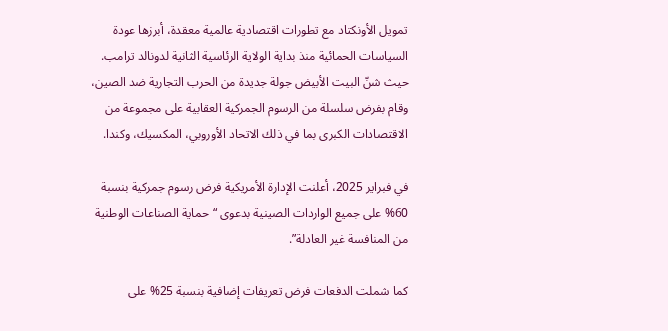تمويل الأونكتاد مع تطورات اقتصادية عالمية معقدة، أبرزها عودة السياسات الحمائية منذ بداية الولاية الرئاسية الثانية لدونالد ترامب. حيث شنّ البيت الأبيض جولة جديدة من الحرب التجارية ضد الصين، وقام بفرض سلسلة من الرسوم الجمركية العقابية على مجموعة من الاقتصادات الكبرى بما في ذلك الاتحاد الأوروبي، المكسيك، وكندا.

في فبراير 2025، أعلنت الإدارة الأمريكية فرض رسوم جمركية بنسبة 60% على جميع الواردات الصينية بدعوى “حماية الصناعات الوطنية من المنافسة غير العادلة”.

كما شملت الدفعات فرض تعريفات إضافية بنسبة 25% على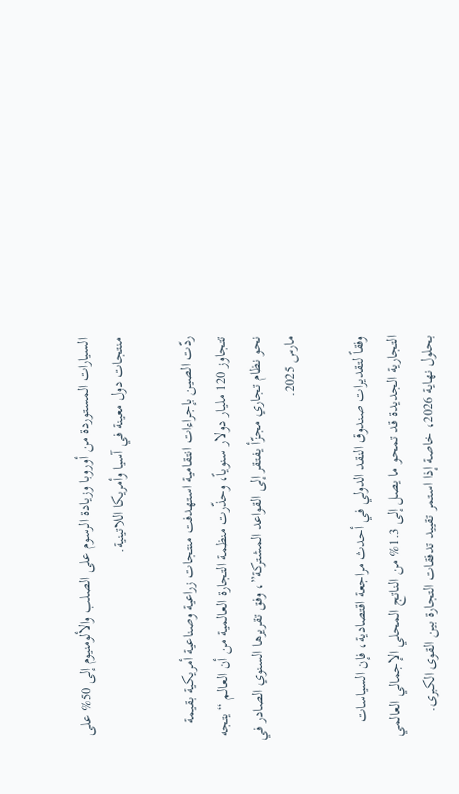السيارات المستوردة من أوروبا وزيادة الرسوم على الصلب والألومنيوم إلى 50% على منتجات دول معينة في آسيا وأمريكا اللاتينية.

ردّت الصين بإجراءات انتقامية استهدفت منتجات زراعية وصناعية أمريكية بقيمة تتجاوز 120 مليار دولار سنوياً، وحذّرت منظمة التجارة العالمية من أن العالم “يتجه نحو نظام تجاري مجزّأ يفتقر إلى القواعد المشتركة”، وفق تقريرها السنوي الصادر في مارس 2025.

وفقاً لتقديرات صندوق النقد الدولي في أحدث مراجعة اقتصادية، فإن السياسات التجارية الجديدة قد تمحو ما يصل إلى 1.3% من الناتج المحلي الإجمالي العالمي بحلول نهاية 2026، خاصة إذا استمر تقييد تدفقات التجارة بين القوى الكبرى.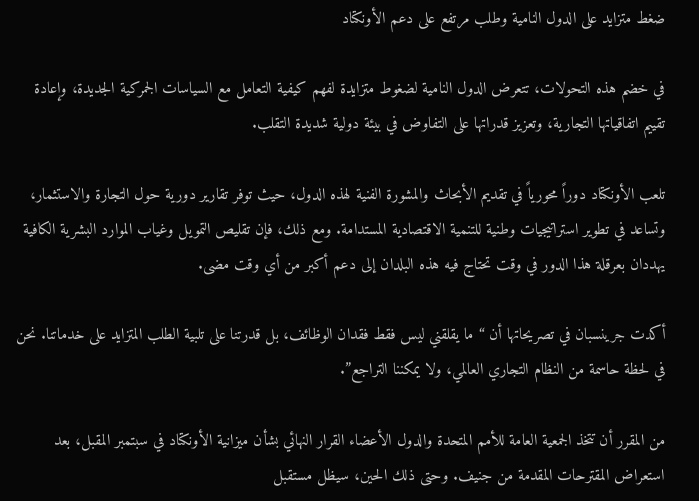ضغط متزايد على الدول النامية وطلب مرتفع على دعم الأونكتاد

في خضم هذه التحولات، تتعرض الدول النامية لضغوط متزايدة لفهم كيفية التعامل مع السياسات الجمركية الجديدة، وإعادة تقييم اتفاقياتها التجارية، وتعزيز قدراتها على التفاوض في بيئة دولية شديدة التقلب.

تلعب الأونكتاد دوراً محورياً في تقديم الأبحاث والمشورة الفنية لهذه الدول، حيث توفر تقارير دورية حول التجارة والاستثمار، وتساعد في تطوير استراتيجيات وطنية للتنمية الاقتصادية المستدامة. ومع ذلك، فإن تقليص التمويل وغياب الموارد البشرية الكافية يهددان بعرقلة هذا الدور في وقت تحتاج فيه هذه البلدان إلى دعم أكبر من أي وقت مضى.

أكدت جرينسبان في تصريحاتها أن “ما يقلقني ليس فقط فقدان الوظائف، بل قدرتنا على تلبية الطلب المتزايد على خدماتنا. نحن في لحظة حاسمة من النظام التجاري العالمي، ولا يمكننا التراجع”.

من المقرر أن تتخذ الجمعية العامة للأمم المتحدة والدول الأعضاء القرار النهائي بشأن ميزانية الأونكتاد في سبتمبر المقبل، بعد استعراض المقترحات المقدمة من جنيف. وحتى ذلك الحين، سيظل مستقبل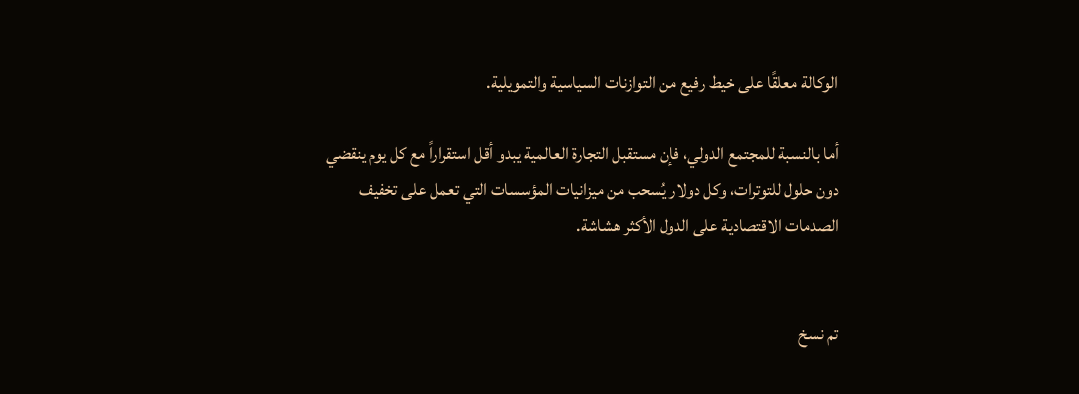الوكالة معلقًا على خيط رفيع من التوازنات السياسية والتمويلية.

أما بالنسبة للمجتمع الدولي، فإن مستقبل التجارة العالمية يبدو أقل استقراراً مع كل يوم ينقضي دون حلول للتوترات، وكل دولار يُسحب من ميزانيات المؤسسات التي تعمل على تخفيف الصدمات الاقتصادية على الدول الأكثر هشاشة.


تم نسخ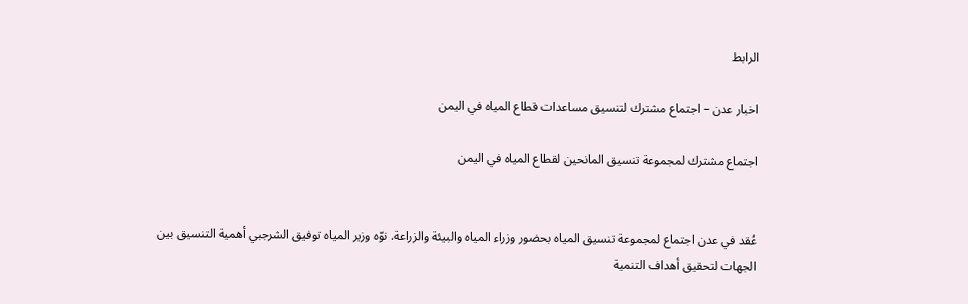الرابط

اخبار عدن – اجتماع مشترك لتنسيق مساعدات قطاع المياه في اليمن

اجتماع مشترك لمجموعة تنسيق المانحين لقطاع المياه في اليمن


عُقد في عدن اجتماع لمجموعة تنسيق المياه بحضور وزراء المياه والبيئة والزراعة. نوّه وزير المياه توفيق الشرجبي أهمية التنسيق بين الجهات لتحقيق أهداف التنمية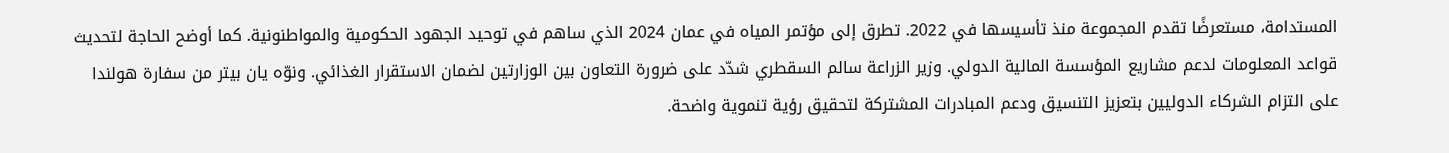المستدامة، مستعرضًا تقدم المجموعة منذ تأسيسها في 2022. تطرق إلى مؤتمر المياه في عمان 2024 الذي ساهم في توحيد الجهود الحكومية والمواطنونية. كما أوضح الحاجة لتحديث قواعد المعلومات لدعم مشاريع المؤسسة المالية الدولي. وزير الزراعة سالم السقطري شدّد على ضرورة التعاون بين الوزارتين لضمان الاستقرار الغذائي. ونوّه يان بيتر من سفارة هولندا على التزام الشركاء الدوليين بتعزيز التنسيق ودعم المبادرات المشتركة لتحقيق رؤية تنموية واضحة.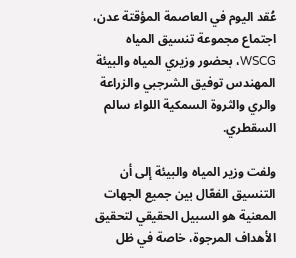عُقد اليوم في العاصمة المؤقتة عدن، اجتماع مجموعة تنسيق المياه WSCG، بحضور وزيري المياه والبيئة المهندس توفيق الشرجبي والزراعة والري والثروة السمكية اللواء سالم السقطري.

ولفت وزير المياه والبيئة إلى أن التنسيق الفعّال بين جميع الجهات المعنية هو السبيل الحقيقي لتحقيق الأهداف المرجوة، خاصة في ظل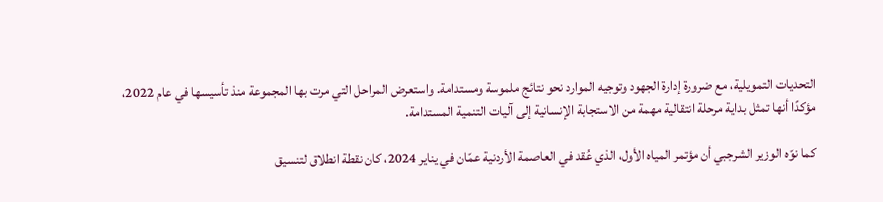التحديات التمويلية، مع ضرورة إدارة الجهود وتوجيه الموارد نحو نتائج ملموسة ومستدامة. واستعرض المراحل التي مرت بها المجموعة منذ تأسيسها في عام 2022، مؤكدًا أنها تمثل بداية مرحلة انتقالية مهمة من الاستجابة الإنسانية إلى آليات التنمية المستدامة.

كما نوّه الوزير الشرجبي أن مؤتمر المياه الأول، الذي عُقد في العاصمة الأردنية عمّان في يناير 2024، كان نقطة انطلاق لتنسيق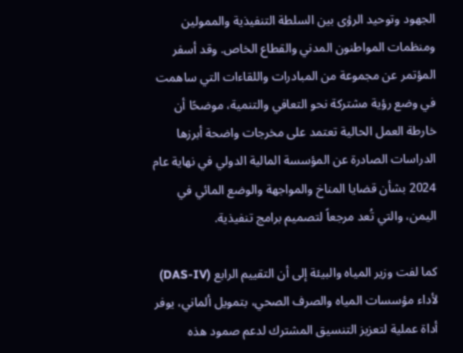الجهود وتوحيد الرؤى بين السلطة التنفيذية والممولين ومنظمات المواطنون المدني والقطاع الخاص. وقد أسفر المؤتمر عن مجموعة من المبادرات واللقاءات التي ساهمت في وضع رؤية مشتركة نحو التعافي والتنمية، موضحًا أن خارطة العمل الحالية تعتمد على مخرجات واضحة أبرزها الدراسات الصادرة عن المؤسسة المالية الدولي في نهاية عام 2024 بشأن قضايا المناخ والمواجهة والوضع المائي في اليمن، والتي تُعد مرجعاً لتصميم برامج تنفيذية.

كما لفت وزير المياه والبيئة إلى أن التقييم الرابع (DAS-IV) لأداء مؤسسات المياه والصرف الصحي، بتمويل ألماني، يوفر أداة عملية لتعزيز التنسيق المشترك لدعم صمود هذه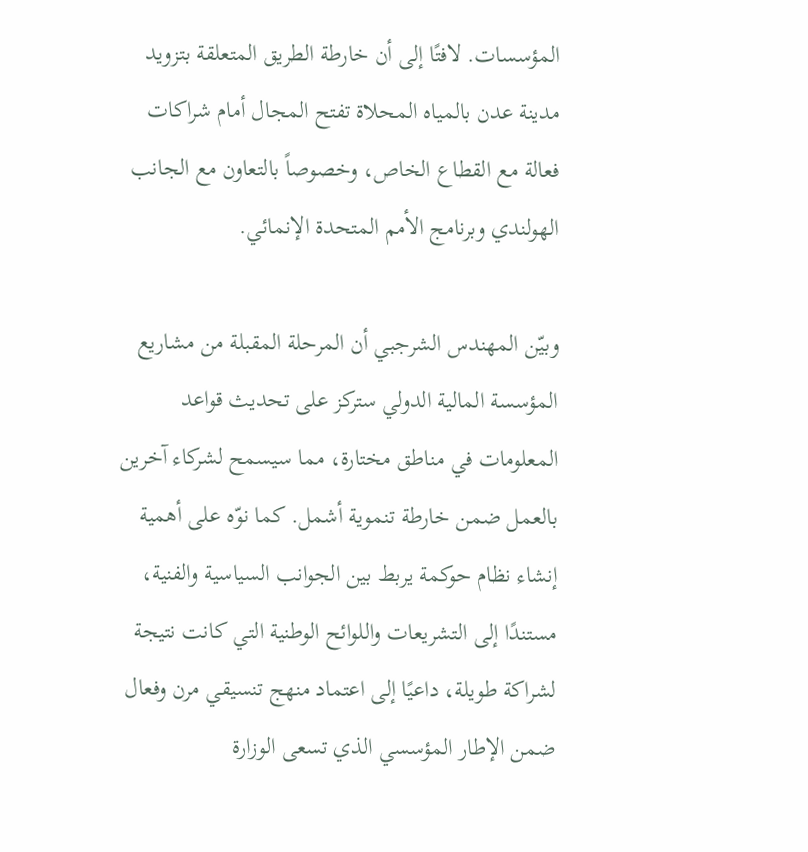المؤسسات. لافتًا إلى أن خارطة الطريق المتعلقة بتزويد مدينة عدن بالمياه المحلاة تفتح المجال أمام شراكات فعالة مع القطاع الخاص، وخصوصاً بالتعاون مع الجانب الهولندي وبرنامج الأمم المتحدة الإنمائي.

وبيّن المهندس الشرجبي أن المرحلة المقبلة من مشاريع المؤسسة المالية الدولي ستركز على تحديث قواعد المعلومات في مناطق مختارة، مما سيسمح لشركاء آخرين بالعمل ضمن خارطة تنموية أشمل. كما نوّه على أهمية إنشاء نظام حوكمة يربط بين الجوانب السياسية والفنية، مستندًا إلى التشريعات واللوائح الوطنية التي كانت نتيجة لشراكة طويلة، داعيًا إلى اعتماد منهج تنسيقي مرن وفعال ضمن الإطار المؤسسي الذي تسعى الوزارة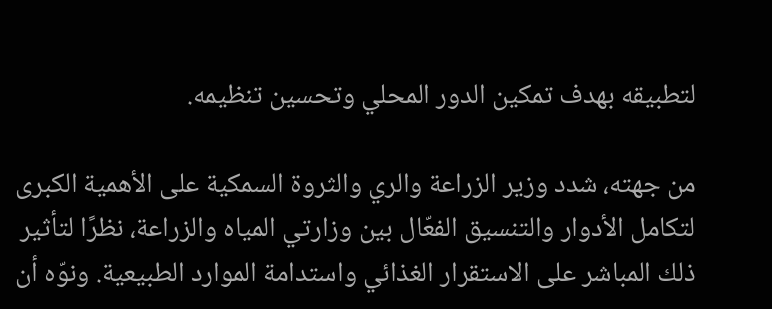لتطبيقه بهدف تمكين الدور المحلي وتحسين تنظيمه.

من جهته، شدد وزير الزراعة والري والثروة السمكية على الأهمية الكبرى لتكامل الأدوار والتنسيق الفعّال بين وزارتي المياه والزراعة، نظرًا لتأثير ذلك المباشر على الاستقرار الغذائي واستدامة الموارد الطبيعية. ونوّه أن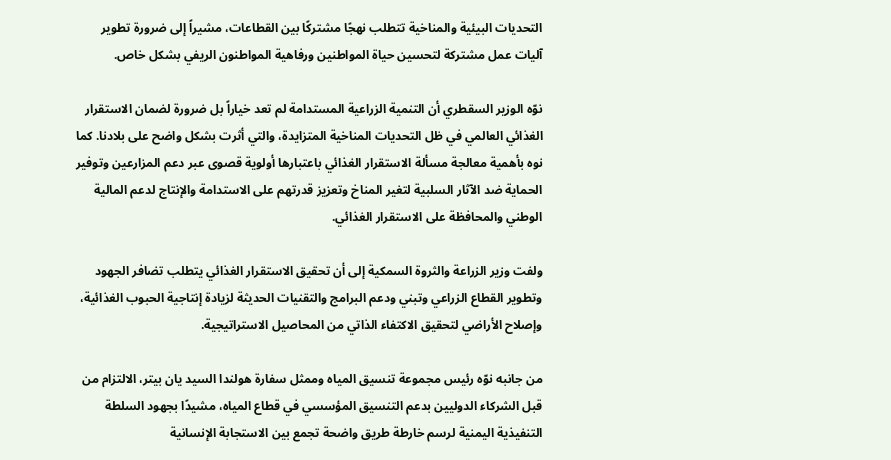التحديات البيئية والمناخية تتطلب نهجًا مشتركًا بين القطاعات، مشيراً إلى ضرورة تطوير آليات عمل مشتركة لتحسين حياة المواطنين ورفاهية المواطنون الريفي بشكل خاص.

نوّه الوزير السقطري أن التنمية الزراعية المستدامة لم تعد خياراً بل ضرورة لضمان الاستقرار الغذائي العالمي في ظل التحديات المناخية المتزايدة، والتي أثرت بشكل واضح على بلادنا. كما نوه بأهمية معالجة مسألة الاستقرار الغذائي باعتبارها أولوية قصوى عبر دعم المزارعين وتوفير الحماية ضد الآثار السلبية لتغير المناخ وتعزيز قدرتهم على الاستدامة والإنتاج لدعم المالية الوطني والمحافظة على الاستقرار الغذائي.

ولفت وزير الزراعة والثروة السمكية إلى أن تحقيق الاستقرار الغذائي يتطلب تضافر الجهود وتطوير القطاع الزراعي وتبني ودعم البرامج والتقنيات الحديثة لزيادة إنتاجية الحبوب الغذائية، وإصلاح الأراضي لتحقيق الاكتفاء الذاتي من المحاصيل الاستراتيجية.

من جانبه نوّه رئيس مجموعة تنسيق المياه وممثل سفارة هولندا السيد يان بيتر، الالتزام من قبل الشركاء الدوليين بدعم التنسيق المؤسسي في قطاع المياه، مشيدًا بجهود السلطة التنفيذية اليمنية لرسم خارطة طريق واضحة تجمع بين الاستجابة الإنسانية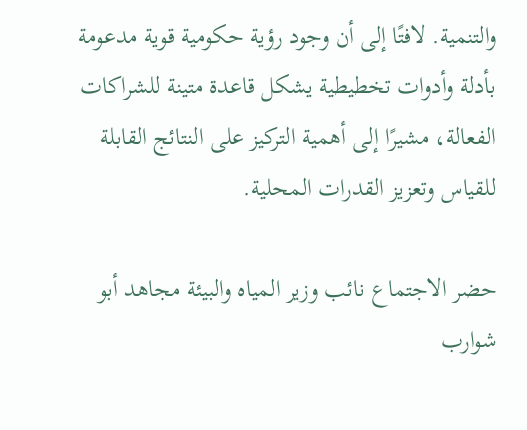والتنمية. لافتًا إلى أن وجود رؤية حكومية قوية مدعومة بأدلة وأدوات تخطيطية يشكل قاعدة متينة للشراكات الفعالة، مشيرًا إلى أهمية التركيز على النتائج القابلة للقياس وتعزيز القدرات المحلية.

حضر الاجتماع نائب وزير المياه والبيئة مجاهد أبو شوارب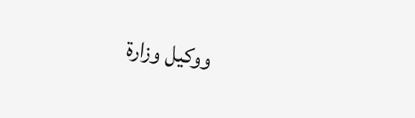ووكيل وزارة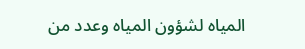المياه لشؤون المياه وعدد من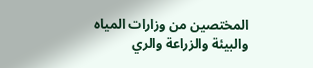المختصين من وزارات المياه والبيئة والزراعة والري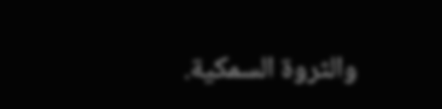والثروة السمكية.